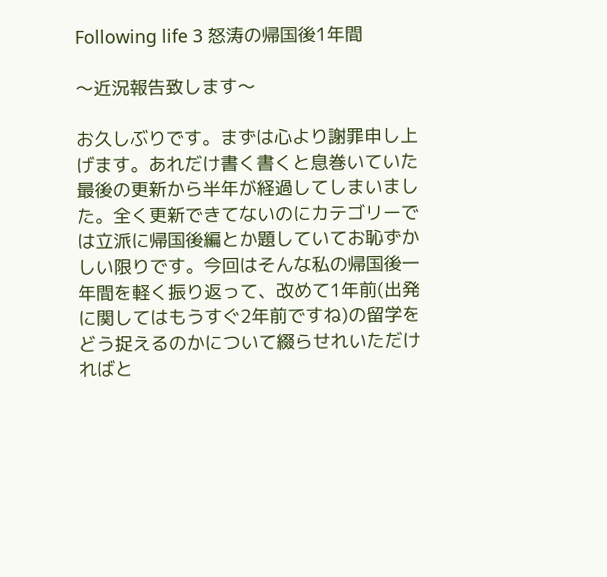Following life 3 怒涛の帰国後1年間

〜近況報告致します〜

お久しぶりです。まずは心より謝罪申し上げます。あれだけ書く書くと息巻いていた最後の更新から半年が経過してしまいました。全く更新できてないのにカテゴリーでは立派に帰国後編とか題していてお恥ずかしい限りです。今回はそんな私の帰国後一年間を軽く振り返って、改めて1年前(出発に関してはもうすぐ2年前ですね)の留学をどう捉えるのかについて綴らせれいただければと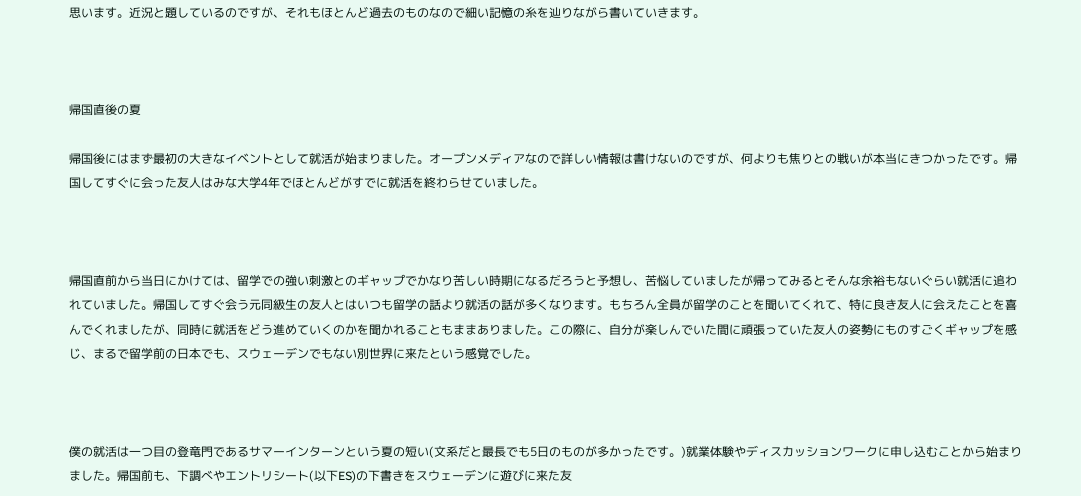思います。近況と題しているのですが、それもほとんど過去のものなので細い記憶の糸を辿りながら書いていきます。



帰国直後の夏

帰国後にはまず最初の大きなイベントとして就活が始まりました。オープンメディアなので詳しい情報は書けないのですが、何よりも焦りとの戦いが本当にきつかったです。帰国してすぐに会った友人はみな大学4年でほとんどがすでに就活を終わらせていました。



帰国直前から当日にかけては、留学での強い刺激とのギャップでかなり苦しい時期になるだろうと予想し、苦悩していましたが帰ってみるとそんな余裕もないぐらい就活に追われていました。帰国してすぐ会う元同級生の友人とはいつも留学の話より就活の話が多くなります。もちろん全員が留学のことを聞いてくれて、特に良き友人に会えたことを喜んでくれましたが、同時に就活をどう進めていくのかを聞かれることもままありました。この際に、自分が楽しんでいた間に頑張っていた友人の姿勢にものすごくギャップを感じ、まるで留学前の日本でも、スウェーデンでもない別世界に来たという感覚でした。



僕の就活は一つ目の登竜門であるサマーインターンという夏の短い(文系だと最長でも5日のものが多かったです。)就業体験やディスカッションワークに申し込むことから始まりました。帰国前も、下調べやエントリシート(以下ES)の下書きをスウェーデンに遊びに来た友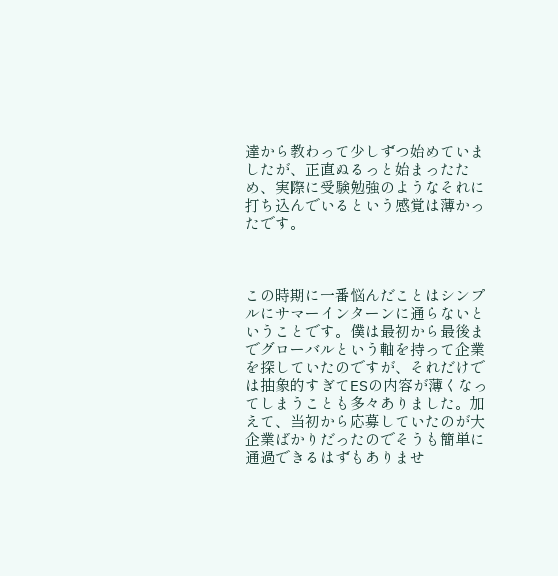達から教わって少しずつ始めていましたが、正直ぬるっと始まったため、実際に受験勉強のようなそれに打ち込んでいるという感覚は薄かったです。



この時期に一番悩んだことはシンプルにサマーインターンに通らないということです。僕は最初から最後までグローバルという軸を持って企業を探していたのですが、それだけでは抽象的すぎてESの内容が薄くなってしまうことも多々ありました。加えて、当初から応募していたのが大企業ばかりだったのでそうも簡単に通過できるはずもありませ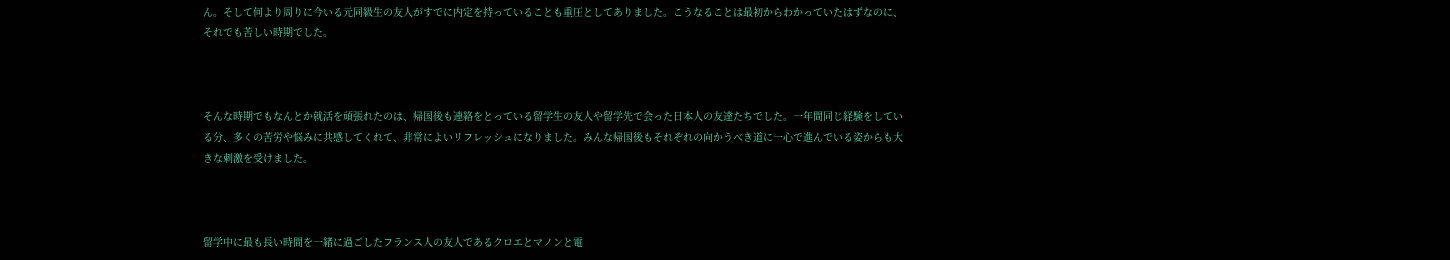ん。そして何より周りに今いる元同級生の友人がすでに内定を持っていることも重圧としてありました。こうなることは最初からわかっていたはずなのに、それでも苦しい時期でした。



そんな時期でもなんとか就活を頑張れたのは、帰国後も連絡をとっている留学生の友人や留学先で会った日本人の友達たちでした。一年間同じ経験をしている分、多くの苦労や悩みに共感してくれて、非常によいリフレッシュになりました。みんな帰国後もそれぞれの向かうべき道に一心で進んでいる姿からも大きな刺激を受けました。



留学中に最も長い時間を一緒に過ごしたフランス人の友人であるクロエとマノンと電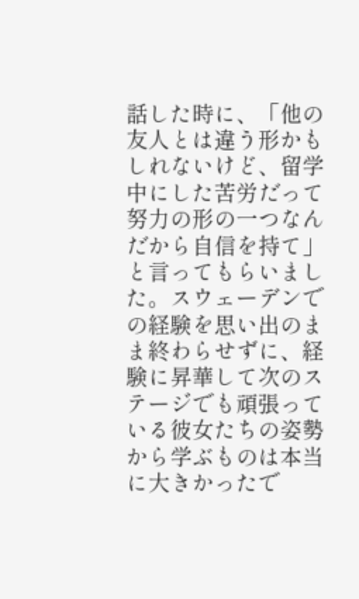話した時に、「他の友人とは違う形かもしれないけど、留学中にした苦労だって努力の形の一つなんだから自信を持て」と言ってもらいました。スウェーデンでの経験を思い出のまま終わらせずに、経験に昇華して次のステージでも頑張っている彼女たちの姿勢から学ぶものは本当に大きかったで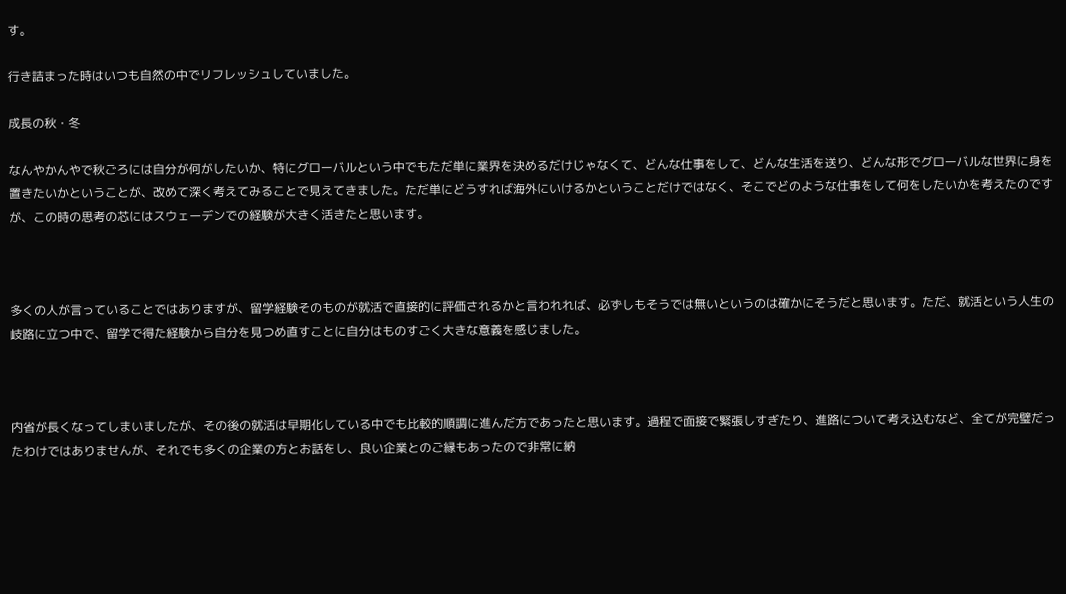す。

行き詰まった時はいつも自然の中でリフレッシュしていました。

成長の秋・冬

なんやかんやで秋ごろには自分が何がしたいか、特にグローバルという中でもただ単に業界を決めるだけじゃなくて、どんな仕事をして、どんな生活を送り、どんな形でグローバルな世界に身を置きたいかということが、改めて深く考えてみることで見えてきました。ただ単にどうすれば海外にいけるかということだけではなく、そこでどのような仕事をして何をしたいかを考えたのですが、この時の思考の芯にはスウェーデンでの経験が大きく活きたと思います。



多くの人が言っていることではありますが、留学経験そのものが就活で直接的に評価されるかと言われれば、必ずしもそうでは無いというのは確かにそうだと思います。ただ、就活という人生の岐路に立つ中で、留学で得た経験から自分を見つめ直すことに自分はものすごく大きな意義を感じました。



内省が長くなってしまいましたが、その後の就活は早期化している中でも比較的順調に進んだ方であったと思います。過程で面接で緊張しすぎたり、進路について考え込むなど、全てが完璧だったわけではありませんが、それでも多くの企業の方とお話をし、良い企業とのご縁もあったので非常に納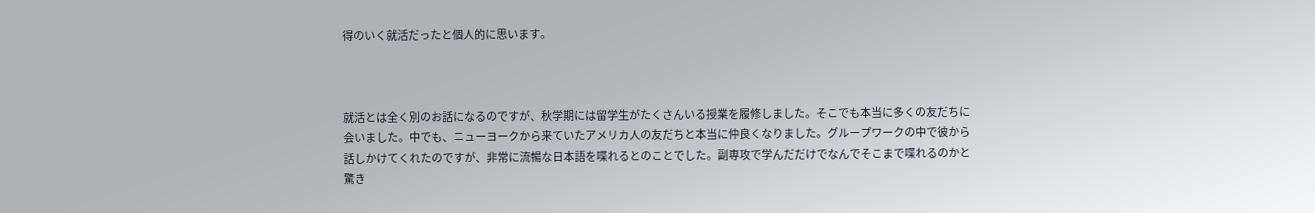得のいく就活だったと個人的に思います。



就活とは全く別のお話になるのですが、秋学期には留学生がたくさんいる授業を履修しました。そこでも本当に多くの友だちに会いました。中でも、ニューヨークから来ていたアメリカ人の友だちと本当に仲良くなりました。グループワークの中で彼から話しかけてくれたのですが、非常に流暢な日本語を喋れるとのことでした。副専攻で学んだだけでなんでそこまで喋れるのかと驚き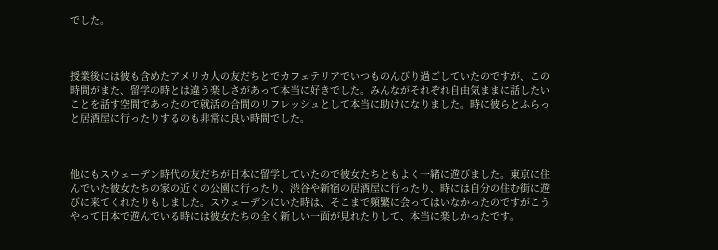でした。



授業後には彼も含めたアメリカ人の友だちとでカフェテリアでいつものんびり過ごしていたのですが、この時間がまた、留学の時とは違う楽しさがあって本当に好きでした。みんながそれぞれ自由気ままに話したいことを話す空間であったので就活の合間のリフレッシュとして本当に助けになりました。時に彼らとふらっと居酒屋に行ったりするのも非常に良い時間でした。



他にもスウェーデン時代の友だちが日本に留学していたので彼女たちともよく一緒に遊びました。東京に住んでいた彼女たちの家の近くの公園に行ったり、渋谷や新宿の居酒屋に行ったり、時には自分の住む街に遊びに来てくれたりもしました。スウェーデンにいた時は、そこまで頻繁に会ってはいなかったのですがこうやって日本で遊んでいる時には彼女たちの全く新しい一面が見れたりして、本当に楽しかったです。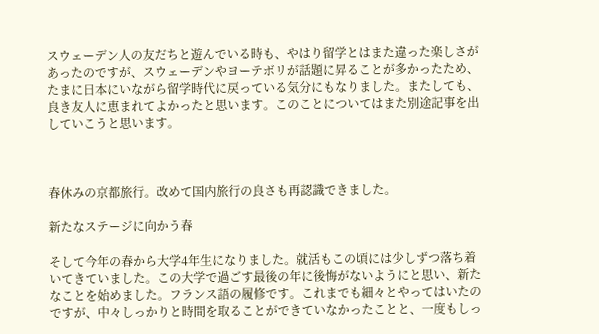スウェーデン人の友だちと遊んでいる時も、やはり留学とはまた違った楽しさがあったのですが、スウェーデンやヨーテボリが話題に昇ることが多かったため、たまに日本にいながら留学時代に戻っている気分にもなりました。またしても、良き友人に恵まれてよかったと思います。このことについてはまた別途記事を出していこうと思います。



春休みの京都旅行。改めて国内旅行の良さも再認識できました。

新たなステージに向かう春

そして今年の春から大学4年生になりました。就活もこの頃には少しずつ落ち着いてきていました。この大学で過ごす最後の年に後悔がないようにと思い、新たなことを始めました。フランス語の履修です。これまでも細々とやってはいたのですが、中々しっかりと時間を取ることができていなかったことと、一度もしっ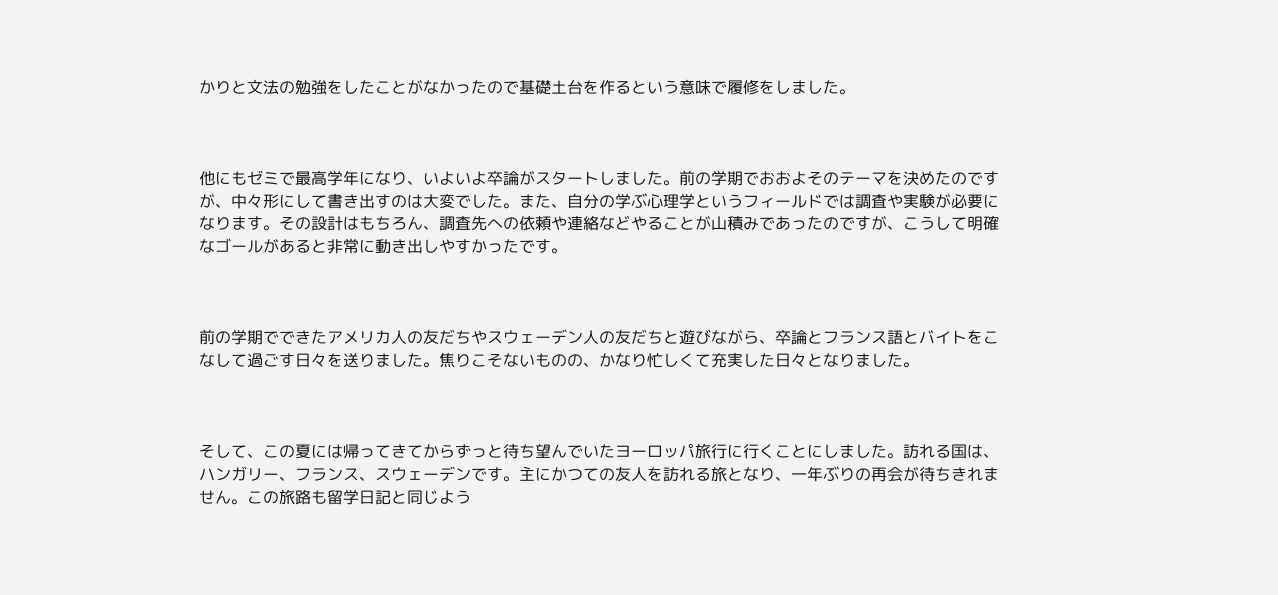かりと文法の勉強をしたことがなかったので基礎土台を作るという意味で履修をしました。



他にもゼミで最高学年になり、いよいよ卒論がスタートしました。前の学期でおおよそのテーマを決めたのですが、中々形にして書き出すのは大変でした。また、自分の学ぶ心理学というフィールドでは調査や実験が必要になります。その設計はもちろん、調査先への依頼や連絡などやることが山積みであったのですが、こうして明確なゴールがあると非常に動き出しやすかったです。



前の学期でできたアメリカ人の友だちやスウェーデン人の友だちと遊びながら、卒論とフランス語とバイトをこなして過ごす日々を送りました。焦りこそないものの、かなり忙しくて充実した日々となりました。



そして、この夏には帰ってきてからずっと待ち望んでいたヨーロッパ旅行に行くことにしました。訪れる国は、ハンガリー、フランス、スウェーデンです。主にかつての友人を訪れる旅となり、一年ぶりの再会が待ちきれません。この旅路も留学日記と同じよう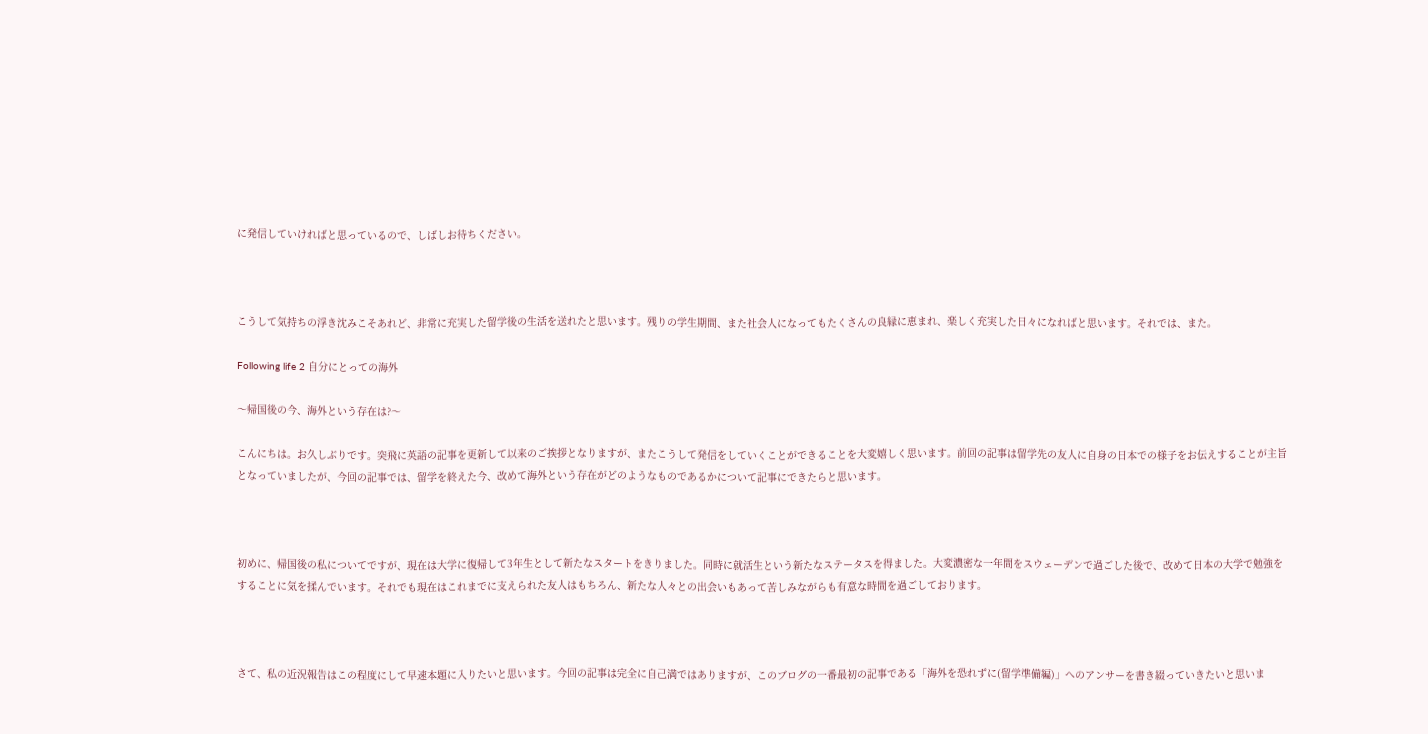に発信していければと思っているので、しばしお待ちください。



こうして気持ちの浮き沈みこそあれど、非常に充実した留学後の生活を送れたと思います。残りの学生期間、また社会人になってもたくさんの良縁に恵まれ、楽しく充実した日々になればと思います。それでは、また。

Following life 2 自分にとっての海外

〜帰国後の今、海外という存在は?〜

こんにちは。お久しぶりです。突飛に英語の記事を更新して以来のご挨拶となりますが、またこうして発信をしていくことができることを大変嬉しく思います。前回の記事は留学先の友人に自身の日本での様子をお伝えすることが主旨となっていましたが、今回の記事では、留学を終えた今、改めて海外という存在がどのようなものであるかについて記事にできたらと思います。



初めに、帰国後の私についてですが、現在は大学に復帰して3年生として新たなスタートをきりました。同時に就活生という新たなステータスを得ました。大変濃密な一年間をスウェーデンで過ごした後で、改めて日本の大学で勉強をすることに気を揉んでいます。それでも現在はこれまでに支えられた友人はもちろん、新たな人々との出会いもあって苦しみながらも有意な時間を過ごしております。



さて、私の近況報告はこの程度にして早速本題に入りたいと思います。今回の記事は完全に自己満ではありますが、このブログの一番最初の記事である「海外を恐れずに(留学準備編)」へのアンサーを書き綴っていきたいと思いま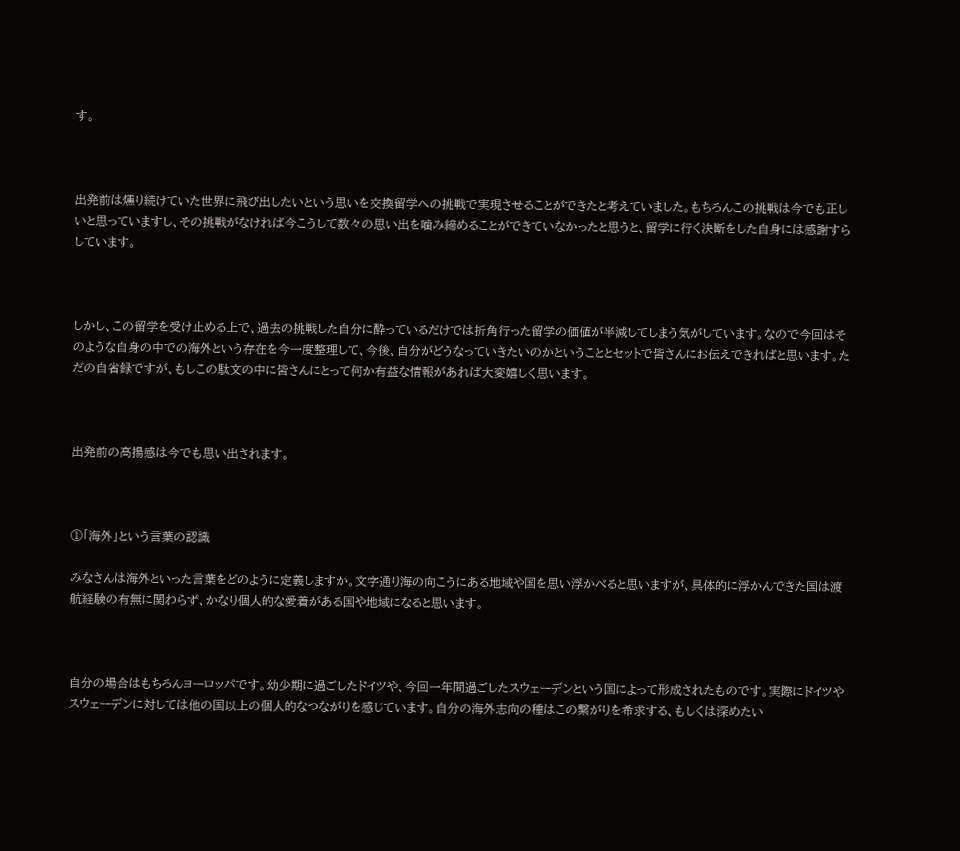す。



出発前は燻り続けていた世界に飛び出したいという思いを交換留学への挑戦で実現させることができたと考えていました。もちろんこの挑戦は今でも正しいと思っていますし、その挑戦がなければ今こうして数々の思い出を噛み締めることができていなかったと思うと、留学に行く決断をした自身には感謝すらしています。



しかし、この留学を受け止める上で、過去の挑戦した自分に酔っているだけでは折角行った留学の価値が半減してしまう気がしています。なので今回はそのような自身の中での海外という存在を今一度整理して、今後、自分がどうなっていきたいのかということとセットで皆さんにお伝えできればと思います。ただの自省録ですが、もしこの駄文の中に皆さんにとって何か有益な情報があれば大変嬉しく思います。



出発前の高揚感は今でも思い出されます。



①「海外」という言葉の認識

みなさんは海外といった言葉をどのように定義しますか。文字通り海の向こうにある地域や国を思い浮かべると思いますが、具体的に浮かんできた国は渡航経験の有無に関わらず、かなり個人的な愛着がある国や地域になると思います。



自分の場合はもちろんヨーロッパです。幼少期に過ごしたドイツや、今回一年間過ごしたスウェーデンという国によって形成されたものです。実際にドイツやスウェーデンに対しては他の国以上の個人的なつながりを感じています。自分の海外志向の種はこの繋がりを希求する、もしくは深めたい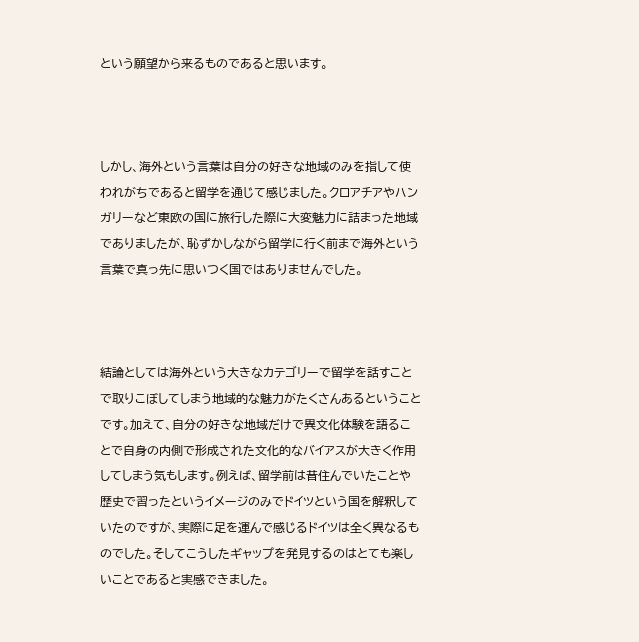という願望から来るものであると思います。



しかし、海外という言葉は自分の好きな地域のみを指して使われがちであると留学を通じて感じました。クロアチアやハンガリーなど東欧の国に旅行した際に大変魅力に詰まった地域でありましたが、恥ずかしながら留学に行く前まで海外という言葉で真っ先に思いつく国ではありませんでした。



結論としては海外という大きなカテゴリーで留学を話すことで取りこぼしてしまう地域的な魅力がたくさんあるということです。加えて、自分の好きな地域だけで異文化体験を語ることで自身の内側で形成された文化的なバイアスが大きく作用してしまう気もします。例えば、留学前は昔住んでいたことや歴史で習ったというイメージのみでドイツという国を解釈していたのですが、実際に足を運んで感じるドイツは全く異なるものでした。そしてこうしたギャップを発見するのはとても楽しいことであると実感できました。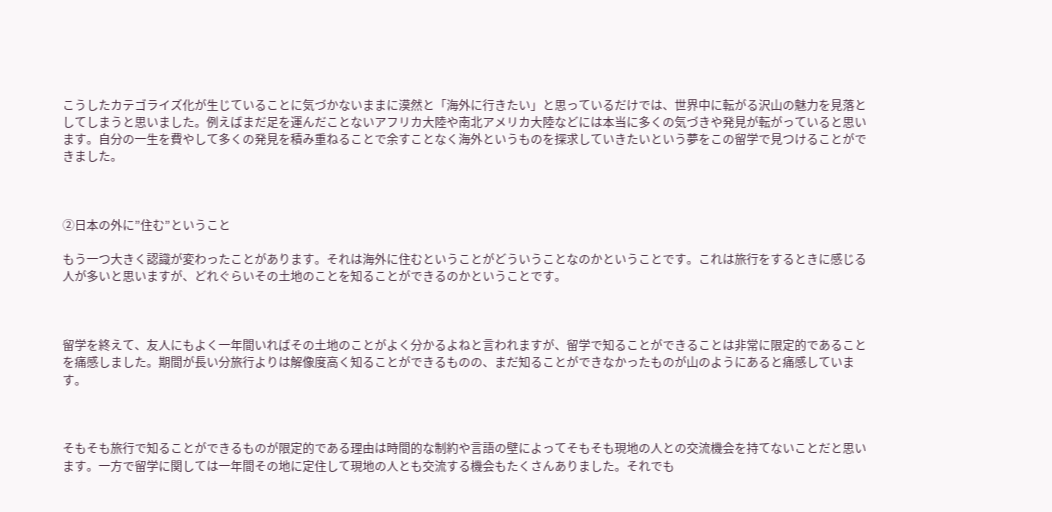こうしたカテゴライズ化が生じていることに気づかないままに漠然と「海外に行きたい」と思っているだけでは、世界中に転がる沢山の魅力を見落としてしまうと思いました。例えばまだ足を運んだことないアフリカ大陸や南北アメリカ大陸などには本当に多くの気づきや発見が転がっていると思います。自分の一生を費やして多くの発見を積み重ねることで余すことなく海外というものを探求していきたいという夢をこの留学で見つけることができました。



②日本の外に”住む”ということ

もう一つ大きく認識が変わったことがあります。それは海外に住むということがどういうことなのかということです。これは旅行をするときに感じる人が多いと思いますが、どれぐらいその土地のことを知ることができるのかということです。



留学を終えて、友人にもよく一年間いればその土地のことがよく分かるよねと言われますが、留学で知ることができることは非常に限定的であることを痛感しました。期間が長い分旅行よりは解像度高く知ることができるものの、まだ知ることができなかったものが山のようにあると痛感しています。



そもそも旅行で知ることができるものが限定的である理由は時間的な制約や言語の壁によってそもそも現地の人との交流機会を持てないことだと思います。一方で留学に関しては一年間その地に定住して現地の人とも交流する機会もたくさんありました。それでも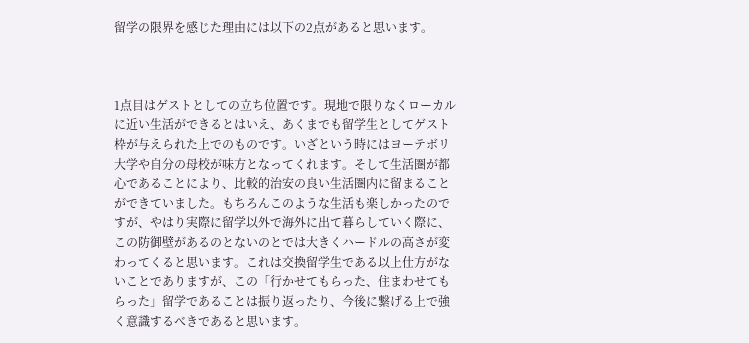留学の限界を感じた理由には以下の2点があると思います。



1点目はゲストとしての立ち位置です。現地で限りなくローカルに近い生活ができるとはいえ、あくまでも留学生としてゲスト枠が与えられた上でのものです。いざという時にはヨーテボリ大学や自分の母校が味方となってくれます。そして生活圏が都心であることにより、比較的治安の良い生活圏内に留まることができていました。もちろんこのような生活も楽しかったのですが、やはり実際に留学以外で海外に出て暮らしていく際に、この防御壁があるのとないのとでは大きくハードルの高さが変わってくると思います。これは交換留学生である以上仕方がないことでありますが、この「行かせてもらった、住まわせてもらった」留学であることは振り返ったり、今後に繋げる上で強く意識するべきであると思います。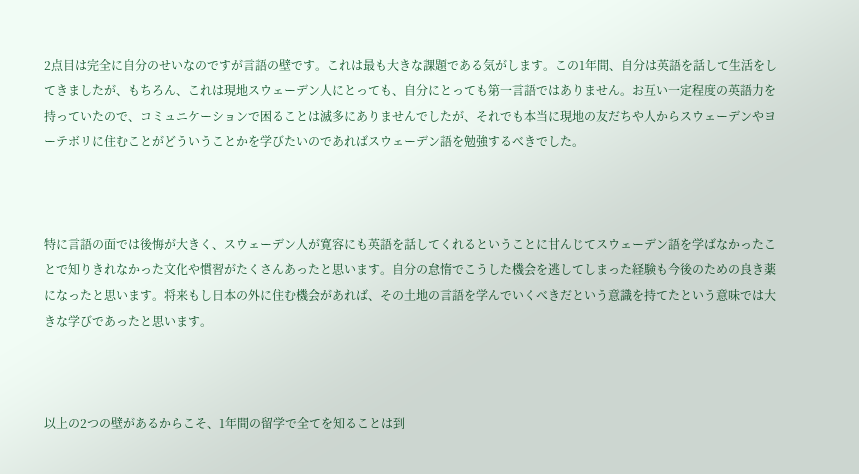2点目は完全に自分のせいなのですが言語の壁です。これは最も大きな課題である気がします。この1年間、自分は英語を話して生活をしてきましたが、もちろん、これは現地スウェーデン人にとっても、自分にとっても第一言語ではありません。お互い一定程度の英語力を持っていたので、コミュニケーションで困ることは滅多にありませんでしたが、それでも本当に現地の友だちや人からスウェーデンやヨーテボリに住むことがどういうことかを学びたいのであればスウェーデン語を勉強するべきでした。



特に言語の面では後悔が大きく、スウェーデン人が寛容にも英語を話してくれるということに甘んじてスウェーデン語を学ばなかったことで知りきれなかった文化や慣習がたくさんあったと思います。自分の怠惰でこうした機会を逃してしまった経験も今後のための良き薬になったと思います。将来もし日本の外に住む機会があれば、その土地の言語を学んでいくべきだという意識を持てたという意味では大きな学びであったと思います。



以上の2つの壁があるからこそ、1年間の留学で全てを知ることは到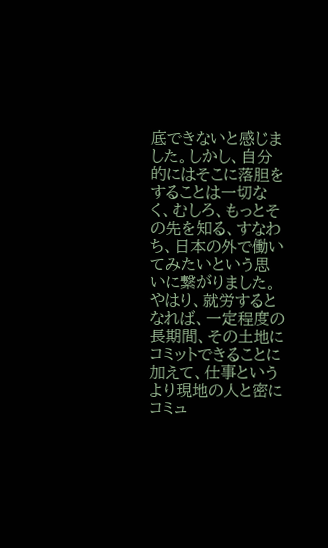底できないと感じました。しかし、自分的にはそこに落胆をすることは一切なく、むしろ、もっとその先を知る、すなわち、日本の外で働いてみたいという思いに繋がりました。やはり、就労するとなれば、一定程度の長期間、その土地にコミットできることに加えて、仕事というより現地の人と密にコミュ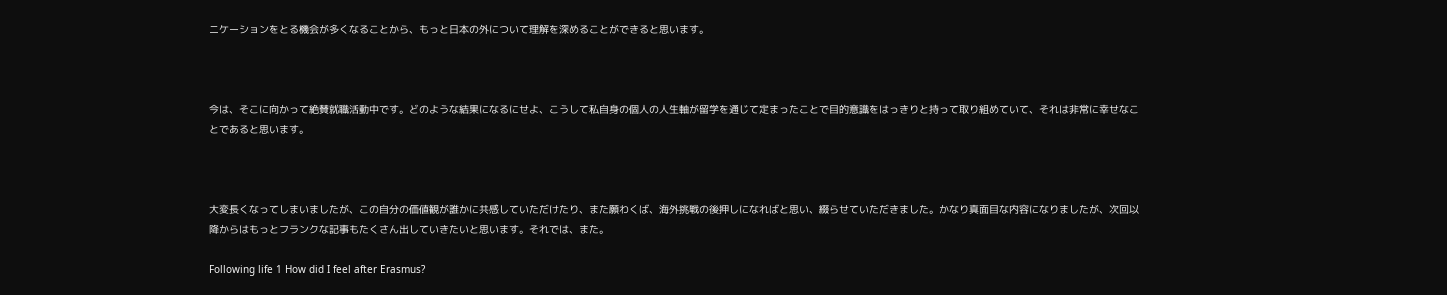ニケーションをとる機会が多くなることから、もっと日本の外について理解を深めることができると思います。



今は、そこに向かって絶賛就職活動中です。どのような結果になるにせよ、こうして私自身の個人の人生軸が留学を通じて定まったことで目的意識をはっきりと持って取り組めていて、それは非常に幸せなことであると思います。



大変長くなってしまいましたが、この自分の価値観が誰かに共感していただけたり、また願わくば、海外挑戦の後押しになればと思い、綴らせていただきました。かなり真面目な内容になりましたが、次回以降からはもっとフランクな記事もたくさん出していきたいと思います。それでは、また。

Following life 1 How did I feel after Erasmus?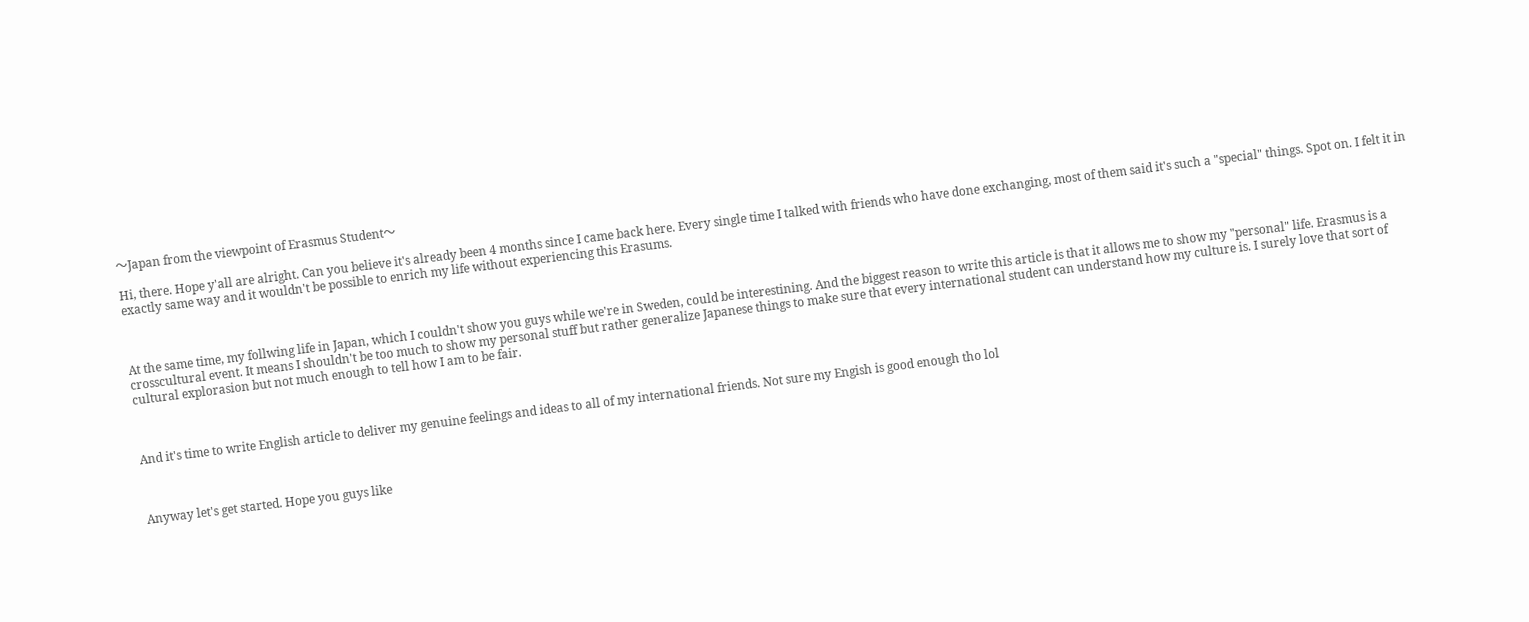〜Japan from the viewpoint of Erasmus Student〜

Hi, there. Hope y'all are alright. Can you believe it's already been 4 months since I came back here. Every single time I talked with friends who have done exchanging, most of them said it's such a "special" things. Spot on. I felt it in exactly same way and it wouldn't be possible to enrich my life without experiencing this Erasums.



At the same time, my follwing life in Japan, which I couldn't show you guys while we're in Sweden, could be interestining. And the biggest reason to write this article is that it allows me to show my "personal" life. Erasmus is a crosscultural event. It means I shouldn't be too much to show my personal stuff but rather generalize Japanese things to make sure that every international student can understand how my culture is. I surely love that sort of cultural explorasion but not much enough to tell how I am to be fair.



And it's time to write English article to deliver my genuine feelings and ideas to all of my international friends. Not sure my Engish is good enough tho lol



Anyway let's get started. Hope you guys like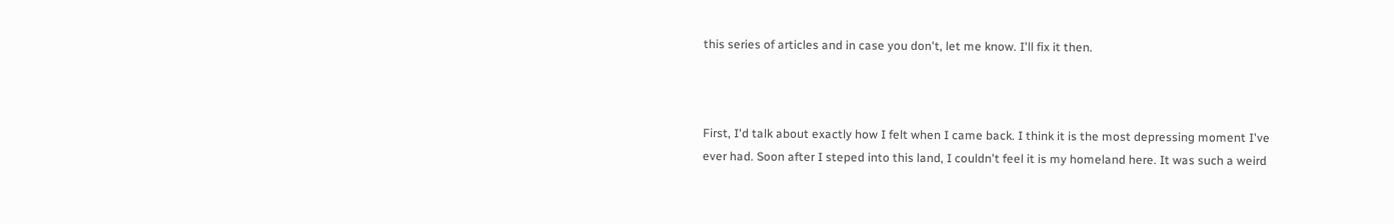this series of articles and in case you don't, let me know. I'll fix it then.



First, I'd talk about exactly how I felt when I came back. I think it is the most depressing moment I've ever had. Soon after I steped into this land, I couldn't feel it is my homeland here. It was such a weird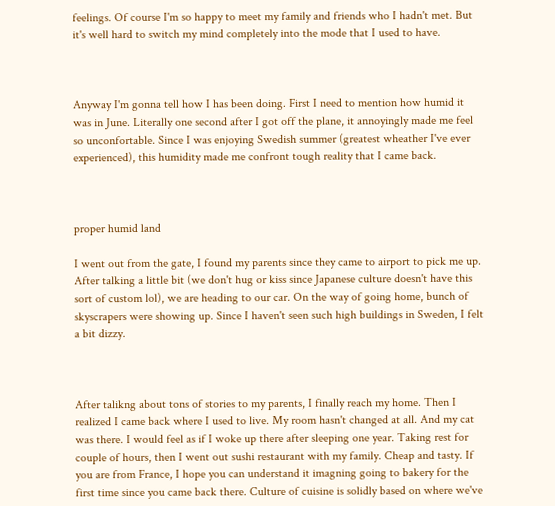feelings. Of course I'm so happy to meet my family and friends who I hadn't met. But it's well hard to switch my mind completely into the mode that I used to have.



Anyway I'm gonna tell how I has been doing. First I need to mention how humid it was in June. Literally one second after I got off the plane, it annoyingly made me feel so unconfortable. Since I was enjoying Swedish summer (greatest wheather I've ever experienced), this humidity made me confront tough reality that I came back.



proper humid land

I went out from the gate, I found my parents since they came to airport to pick me up. After talking a little bit (we don't hug or kiss since Japanese culture doesn't have this sort of custom lol), we are heading to our car. On the way of going home, bunch of skyscrapers were showing up. Since I haven't seen such high buildings in Sweden, I felt a bit dizzy.



After talikng about tons of stories to my parents, I finally reach my home. Then I realized I came back where I used to live. My room hasn't changed at all. And my cat was there. I would feel as if I woke up there after sleeping one year. Taking rest for couple of hours, then I went out sushi restaurant with my family. Cheap and tasty. If you are from France, I hope you can understand it imagning going to bakery for the first time since you came back there. Culture of cuisine is solidly based on where we've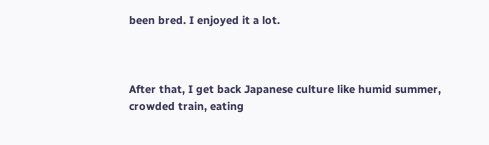been bred. I enjoyed it a lot.



After that, I get back Japanese culture like humid summer, crowded train, eating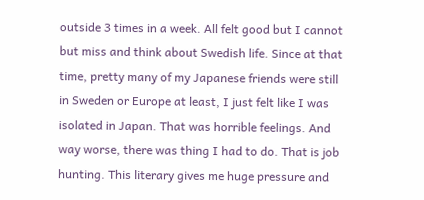outside 3 times in a week. All felt good but I cannot but miss and think about Swedish life. Since at that time, pretty many of my Japanese friends were still in Sweden or Europe at least, I just felt like I was isolated in Japan. That was horrible feelings. And way worse, there was thing I had to do. That is job hunting. This literary gives me huge pressure and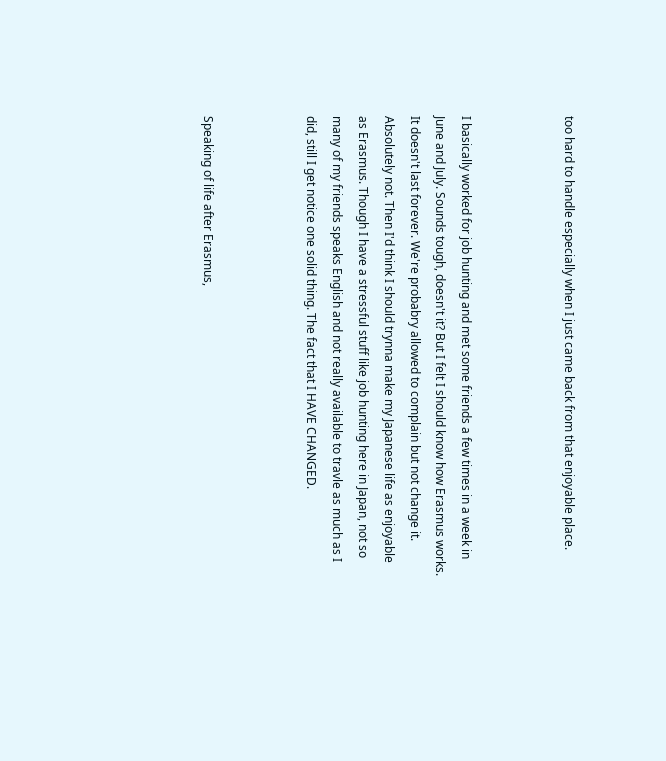too hard to handle especially when I just came back from that enjoyable place.



I basically worked for job hunting and met some friends a few times in a week in June and July. Sounds tough, doesn't it? But I felt I should know how Erasmus works. It doesn't last forever. We're probabry allowed to complain but not change it. Absolutely not. Then I'd think I should trynna make my Japanese life as enjoyable as Erasmus. Though I have a stressful stuff like job hunting here in Japan, not so many of my friends speaks English and not really available to travle as much as I did, still I get notice one solid thing. The fact that I HAVE CHANGED.



Speaking of life after Erasmus,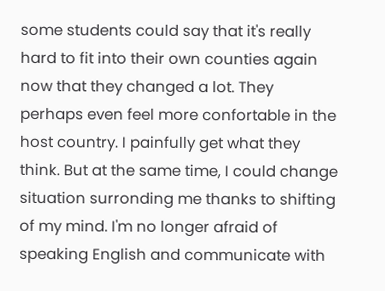some students could say that it's really hard to fit into their own counties again now that they changed a lot. They perhaps even feel more confortable in the host country. I painfully get what they think. But at the same time, I could change situation surronding me thanks to shifting  of my mind. I'm no longer afraid of speaking English and communicate with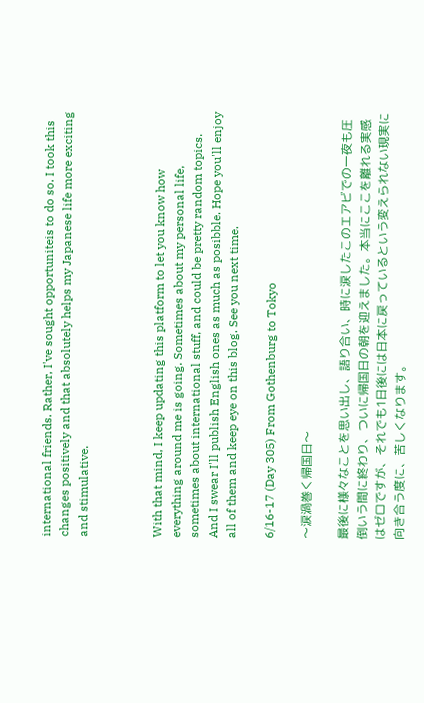international friends. Rather, I've sought opportuniteis to do so. I took this changes positively and that absolutely helps my Japanese life more exciting and stimulative.



With that mind, I keep updating this platform to let you know how everything around me is going. Sometimes about my personal life, sometimes about international stuff, and could be pretty random topics. And I swear I'll publish English ones as much as posibble. Hope you'll enjoy all of them and keep eye on this blog. See you next time.

6/16-17 (Day 305) From Gothenburg to Tokyo

〜涙渦巻く帰国日〜

最後に様々なことを思い出し、語り合い、時に涙したこのエアビでの一夜も圧倒いう間に終わり、ついに帰国日の朝を迎えました。本当にここを離れる実感はゼロですが、それでも1日後には日本に戻っているという変えられない現実に向き合う度に、苦しくなります。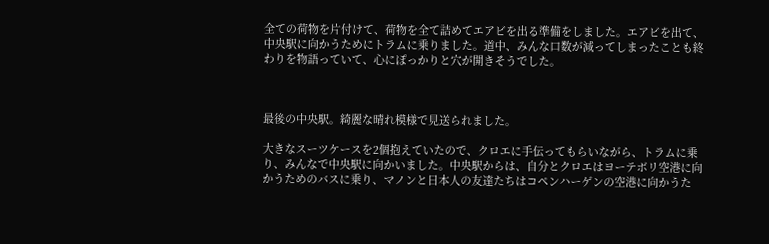全ての荷物を片付けて、荷物を全て詰めてエアビを出る準備をしました。エアビを出て、中央駅に向かうためにトラムに乗りました。道中、みんな口数が減ってしまったことも終わりを物語っていて、心にぽっかりと穴が開きそうでした。



最後の中央駅。綺麗な晴れ模様で見送られました。

大きなスーツケースを2個抱えていたので、クロエに手伝ってもらいながら、トラムに乗り、みんなで中央駅に向かいました。中央駅からは、自分とクロエはヨーテボリ空港に向かうためのバスに乗り、マノンと日本人の友達たちはコペンハーゲンの空港に向かうた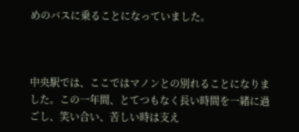めのバスに乗ることになっていました。



中央駅では、ここではマノンとの別れることになりました。この一年間、とてつもなく長い時間を一緒に過ごし、笑い合い、苦しい時は支え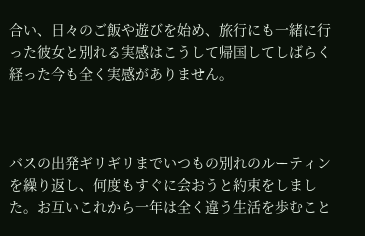合い、日々のご飯や遊びを始め、旅行にも一緒に行った彼女と別れる実感はこうして帰国してしばらく経った今も全く実感がありません。



バスの出発ギリギリまでいつもの別れのルーティンを繰り返し、何度もすぐに会おうと約束をしました。お互いこれから一年は全く違う生活を歩むこと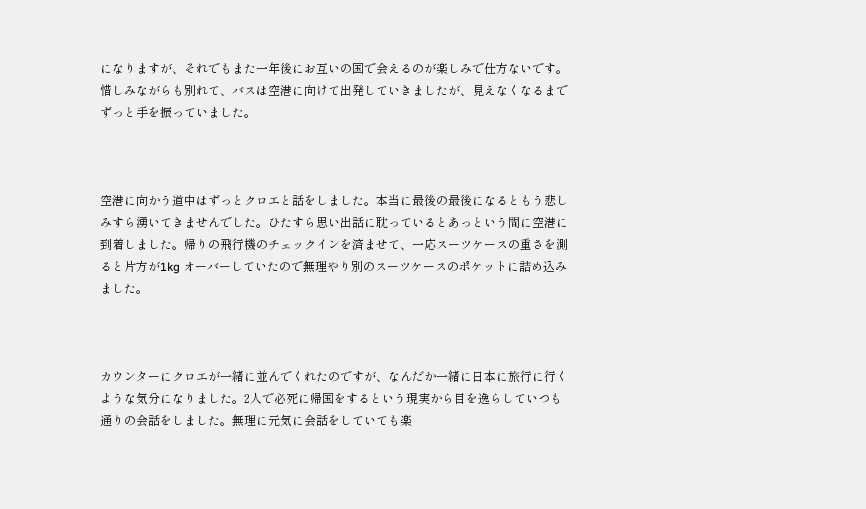になりますが、それでもまた一年後にお互いの国で会えるのが楽しみで仕方ないです。惜しみながらも別れて、バスは空港に向けて出発していきましたが、見えなくなるまでずっと手を振っていました。



空港に向かう道中はずっとクロエと話をしました。本当に最後の最後になるともう悲しみすら湧いてきませんでした。ひたすら思い出話に耽っているとあっという間に空港に到着しました。帰りの飛行機のチェックインを済ませて、一応スーツケースの重さを測ると片方が1kg オーバーしていたので無理やり別のスーツケースのポケットに詰め込みました。



カウンターにクロエが一緒に並んでくれたのですが、なんだか一緒に日本に旅行に行くような気分になりました。2人で必死に帰国をするという現実から目を逸らしていつも通りの会話をしました。無理に元気に会話をしていても楽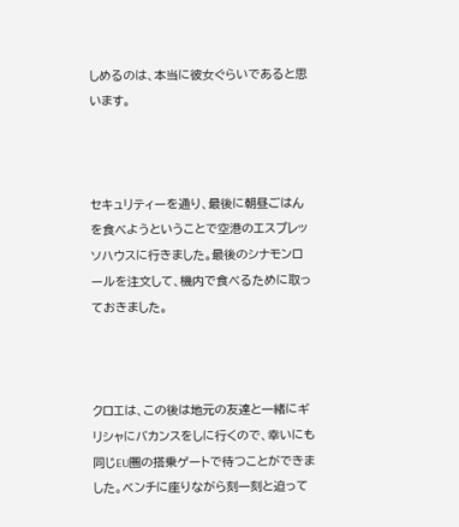しめるのは、本当に彼女ぐらいであると思います。



セキュリティーを通り、最後に朝昼ごはんを食べようということで空港のエスプレッソハウスに行きました。最後のシナモンロールを注文して、機内で食べるために取っておきました。



クロエは、この後は地元の友達と一緒にギリシャにバカンスをしに行くので、幸いにも同じEU圏の搭乗ゲートで待つことができました。ベンチに座りながら刻一刻と迫って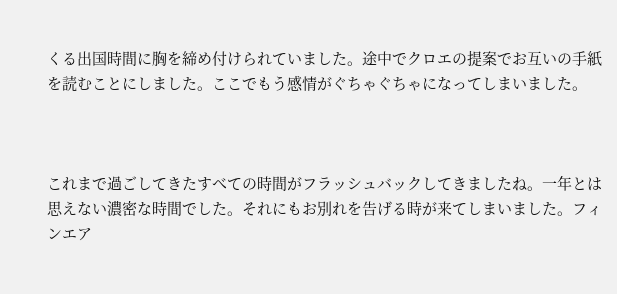くる出国時間に胸を締め付けられていました。途中でクロエの提案でお互いの手紙を読むことにしました。ここでもう感情がぐちゃぐちゃになってしまいました。



これまで過ごしてきたすべての時間がフラッシュバックしてきましたね。一年とは思えない濃密な時間でした。それにもお別れを告げる時が来てしまいました。フィンエア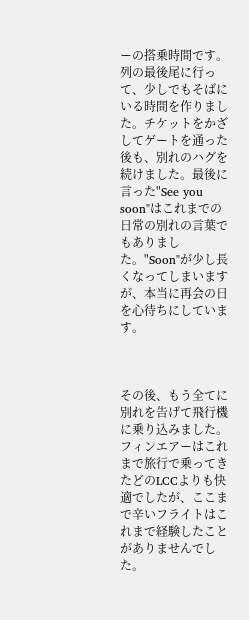ーの搭乗時間です。列の最後尾に行って、少しでもそばにいる時間を作りました。チケットをかざしてゲートを通った後も、別れのハグを続けました。最後に言った"See you soon"はこれまでの日常の別れの言葉でもありました。"Soon"が少し長くなってしまいますが、本当に再会の日を心待ちにしています。



その後、もう全てに別れを告げて飛行機に乗り込みました。フィンエアーはこれまで旅行で乗ってきたどのLCCよりも快適でしたが、ここまで辛いフライトはこれまで経験したことがありませんでした。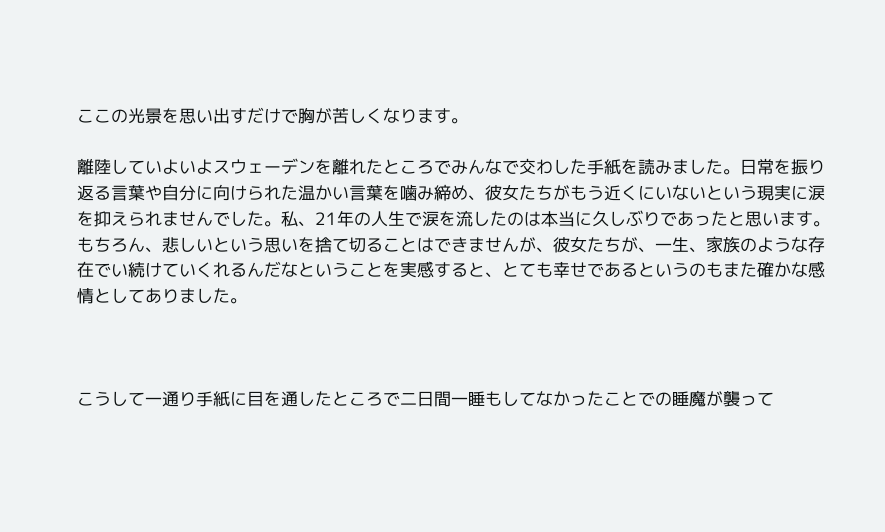ここの光景を思い出すだけで胸が苦しくなります。

離陸していよいよスウェーデンを離れたところでみんなで交わした手紙を読みました。日常を振り返る言葉や自分に向けられた温かい言葉を噛み締め、彼女たちがもう近くにいないという現実に涙を抑えられませんでした。私、21年の人生で涙を流したのは本当に久しぶりであったと思います。もちろん、悲しいという思いを捨て切ることはできませんが、彼女たちが、一生、家族のような存在でい続けていくれるんだなということを実感すると、とても幸せであるというのもまた確かな感情としてありました。



こうして一通り手紙に目を通したところで二日間一睡もしてなかったことでの睡魔が襲って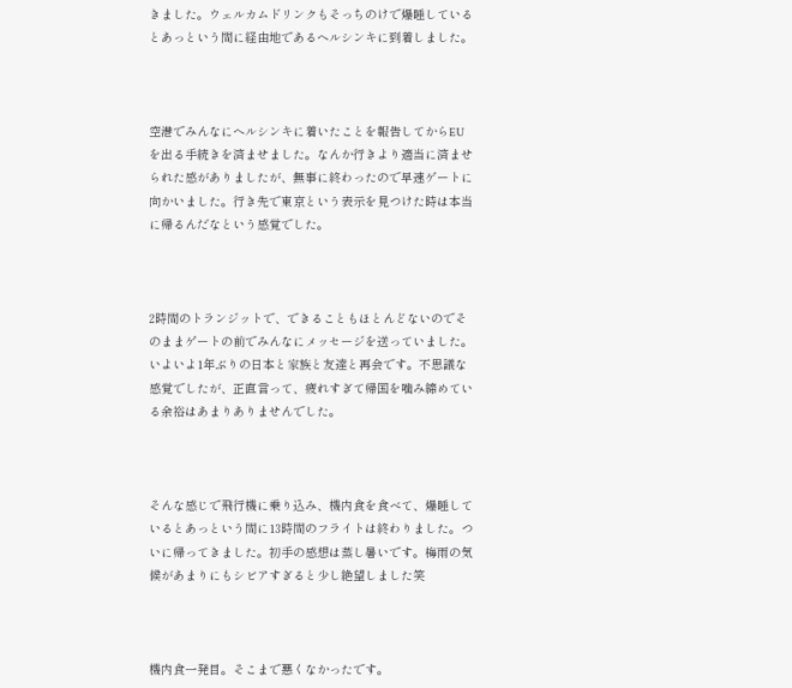きました。ウェルカムドリンクもそっちのけで爆睡しているとあっという間に経由地であるヘルシンキに到着しました。



空港でみんなにヘルシンキに着いたことを報告してからEUを出る手続きを済ませました。なんか行きより適当に済ませられた感がありましたが、無事に終わったので早速ゲートに向かいました。行き先で東京という表示を見つけた時は本当に帰るんだなという感覚でした。



2時間のトランジットで、できることもほとんどないのでそのままゲートの前でみんなにメッセージを送っていました。いよいよ1年ぶりの日本と家族と友達と再会です。不思議な感覚でしたが、正直言って、疲れすぎて帰国を噛み締めている余裕はあまりありませんでした。



そんな感じで飛行機に乗り込み、機内食を食べて、爆睡しているとあっという間に13時間のフライトは終わりました。ついに帰ってきました。初手の感想は蒸し暑いです。梅雨の気候があまりにもシビアすぎると少し絶望しました笑



機内食一発目。そこまで悪くなかったです。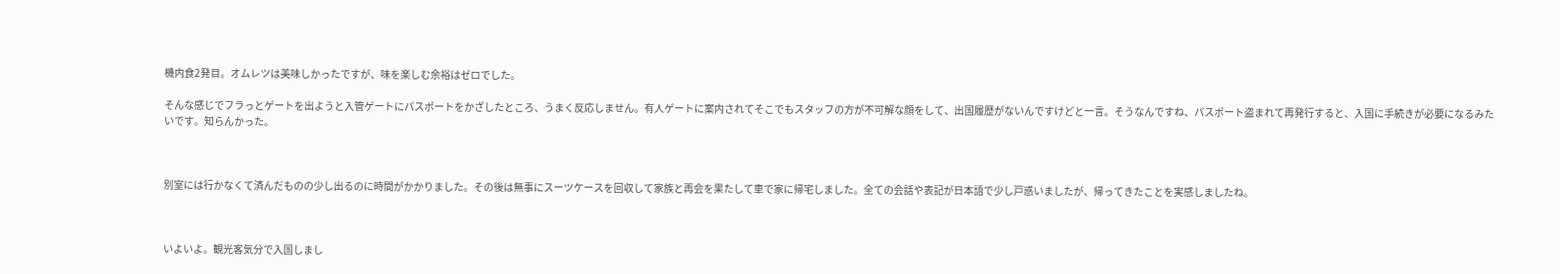機内食2発目。オムレツは美味しかったですが、味を楽しむ余裕はゼロでした。

そんな感じでフラっとゲートを出ようと入管ゲートにパスポートをかざしたところ、うまく反応しません。有人ゲートに案内されてそこでもスタッフの方が不可解な顔をして、出国履歴がないんですけどと一言。そうなんですね、パスポート盗まれて再発行すると、入国に手続きが必要になるみたいです。知らんかった。



別室には行かなくて済んだものの少し出るのに時間がかかりました。その後は無事にスーツケースを回収して家族と再会を果たして車で家に帰宅しました。全ての会話や表記が日本語で少し戸惑いましたが、帰ってきたことを実感しましたね。



いよいよ。観光客気分で入国しまし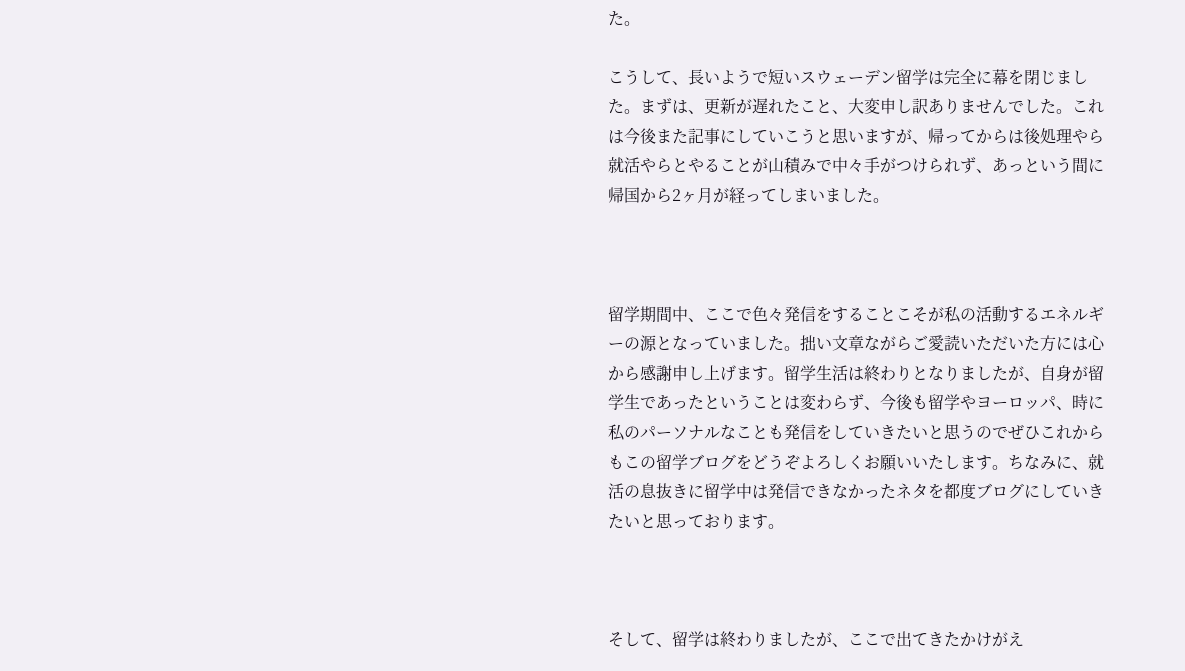た。

こうして、長いようで短いスウェーデン留学は完全に幕を閉じました。まずは、更新が遅れたこと、大変申し訳ありませんでした。これは今後また記事にしていこうと思いますが、帰ってからは後処理やら就活やらとやることが山積みで中々手がつけられず、あっという間に帰国から2ヶ月が経ってしまいました。



留学期間中、ここで色々発信をすることこそが私の活動するエネルギーの源となっていました。拙い文章ながらご愛読いただいた方には心から感謝申し上げます。留学生活は終わりとなりましたが、自身が留学生であったということは変わらず、今後も留学やヨーロッパ、時に私のパーソナルなことも発信をしていきたいと思うのでぜひこれからもこの留学ブログをどうぞよろしくお願いいたします。ちなみに、就活の息抜きに留学中は発信できなかったネタを都度ブログにしていきたいと思っております。



そして、留学は終わりましたが、ここで出てきたかけがえ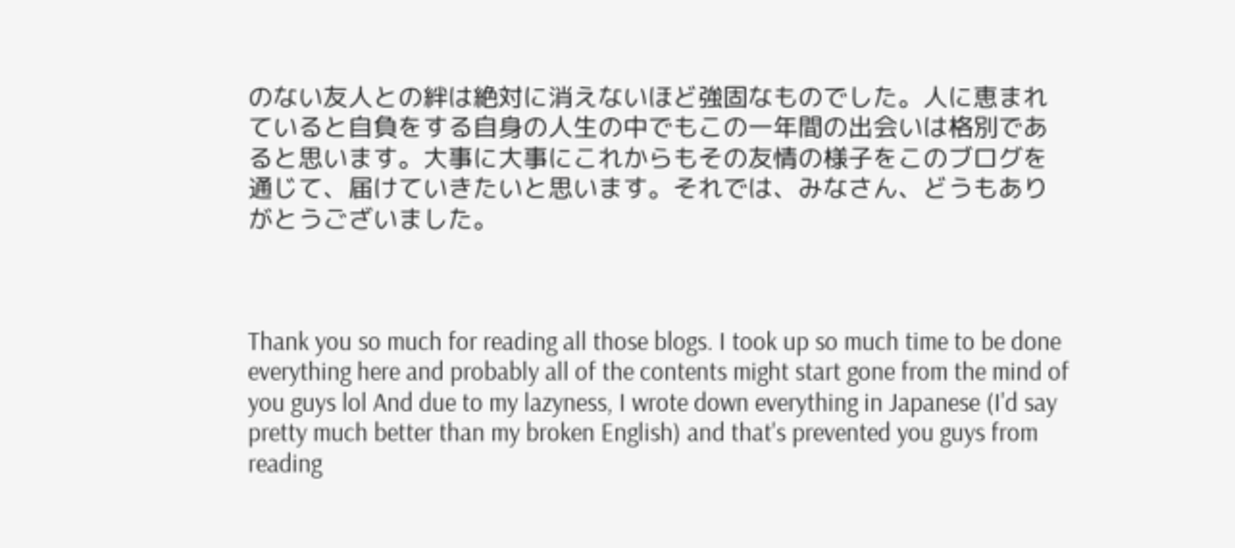のない友人との絆は絶対に消えないほど強固なものでした。人に恵まれていると自負をする自身の人生の中でもこの一年間の出会いは格別であると思います。大事に大事にこれからもその友情の様子をこのブログを通じて、届けていきたいと思います。それでは、みなさん、どうもありがとうございました。



Thank you so much for reading all those blogs. I took up so much time to be done everything here and probably all of the contents might start gone from the mind of you guys lol And due to my lazyness, I wrote down everything in Japanese (I'd say pretty much better than my broken English) and that's prevented you guys from reading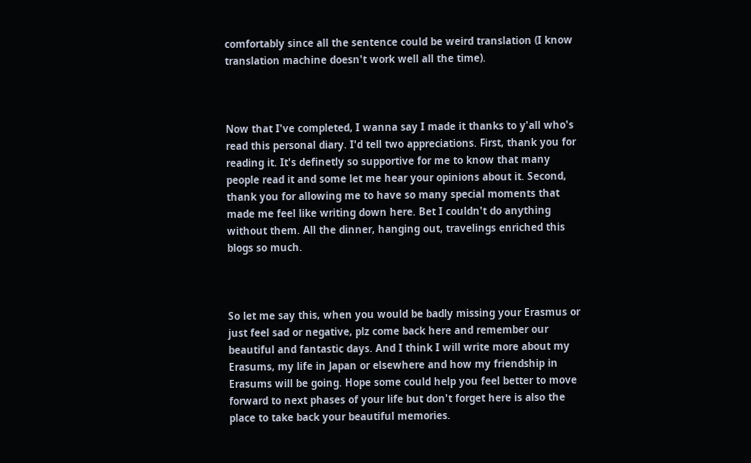comfortably since all the sentence could be weird translation (I know translation machine doesn't work well all the time).



Now that I've completed, I wanna say I made it thanks to y'all who's read this personal diary. I'd tell two appreciations. First, thank you for reading it. It's definetly so supportive for me to know that many people read it and some let me hear your opinions about it. Second, thank you for allowing me to have so many special moments that made me feel like writing down here. Bet I couldn't do anything without them. All the dinner, hanging out, travelings enriched this blogs so much.



So let me say this, when you would be badly missing your Erasmus or just feel sad or negative, plz come back here and remember our beautiful and fantastic days. And I think I will write more about my Erasums, my life in Japan or elsewhere and how my friendship in Erasums will be going. Hope some could help you feel better to move forward to next phases of your life but don't forget here is also the place to take back your beautiful memories.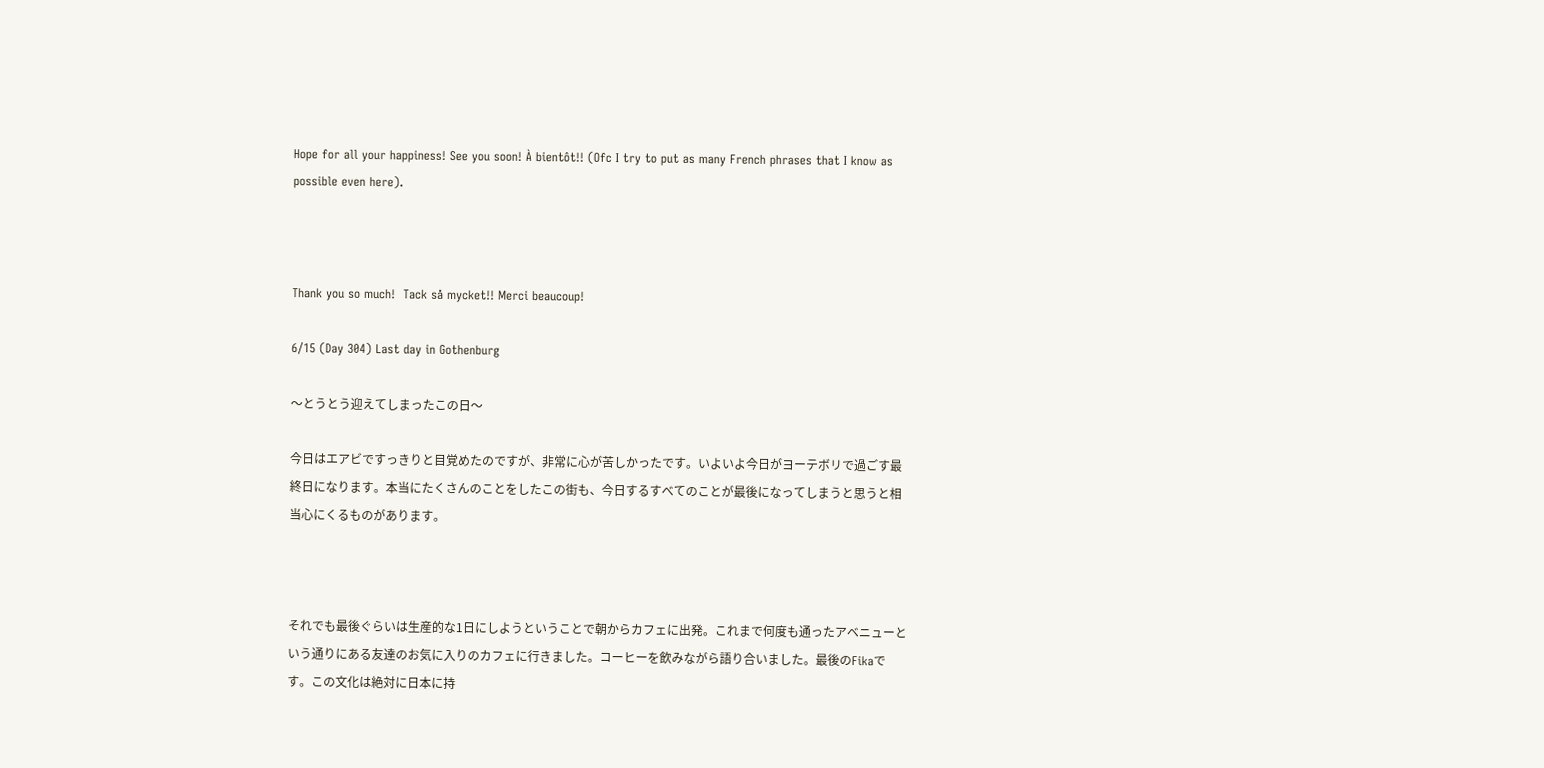Hope for all your happiness! See you soon! À bientôt!! (Ofc I try to put as many French phrases that I know as possible even here).



Thank you so much!  Tack så mycket!! Merci beaucoup!

6/15 (Day 304) Last day in Gothenburg

〜とうとう迎えてしまったこの日〜

今日はエアビですっきりと目覚めたのですが、非常に心が苦しかったです。いよいよ今日がヨーテボリで過ごす最終日になります。本当にたくさんのことをしたこの街も、今日するすべてのことが最後になってしまうと思うと相当心にくるものがあります。



それでも最後ぐらいは生産的な1日にしようということで朝からカフェに出発。これまで何度も通ったアベニューという通りにある友達のお気に入りのカフェに行きました。コーヒーを飲みながら語り合いました。最後のFikaです。この文化は絶対に日本に持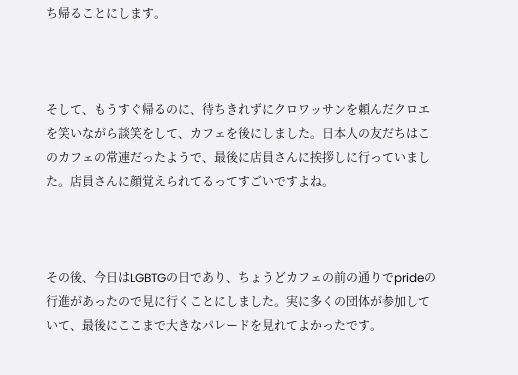ち帰ることにします。



そして、もうすぐ帰るのに、待ちきれずにクロワッサンを頼んだクロエを笑いながら談笑をして、カフェを後にしました。日本人の友だちはこのカフェの常連だったようで、最後に店員さんに挨拶しに行っていました。店員さんに顔覚えられてるってすごいですよね。



その後、今日はLGBTGの日であり、ちょうどカフェの前の通りでprideの行進があったので見に行くことにしました。実に多くの団体が参加していて、最後にここまで大きなパレードを見れてよかったです。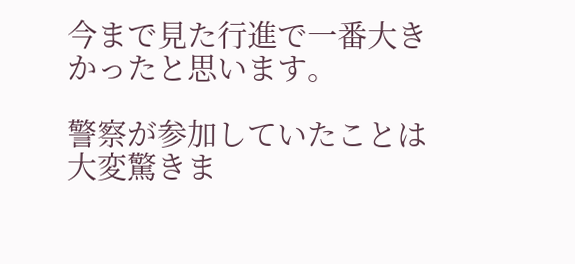今まで見た行進で一番大きかったと思います。

警察が参加していたことは大変驚きま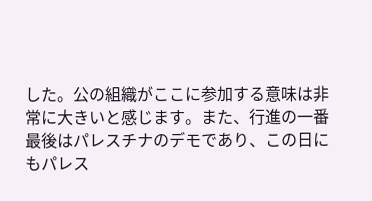した。公の組織がここに参加する意味は非常に大きいと感じます。また、行進の一番最後はパレスチナのデモであり、この日にもパレス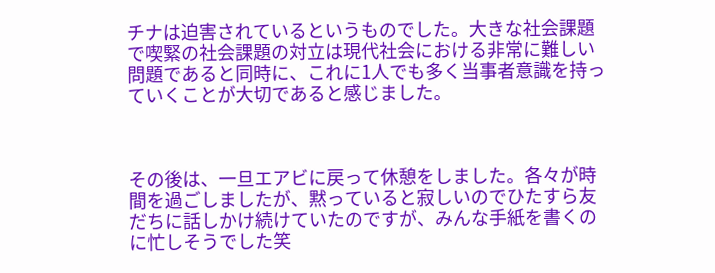チナは迫害されているというものでした。大きな社会課題で喫緊の社会課題の対立は現代社会における非常に難しい問題であると同時に、これに1人でも多く当事者意識を持っていくことが大切であると感じました。



その後は、一旦エアビに戻って休憩をしました。各々が時間を過ごしましたが、黙っていると寂しいのでひたすら友だちに話しかけ続けていたのですが、みんな手紙を書くのに忙しそうでした笑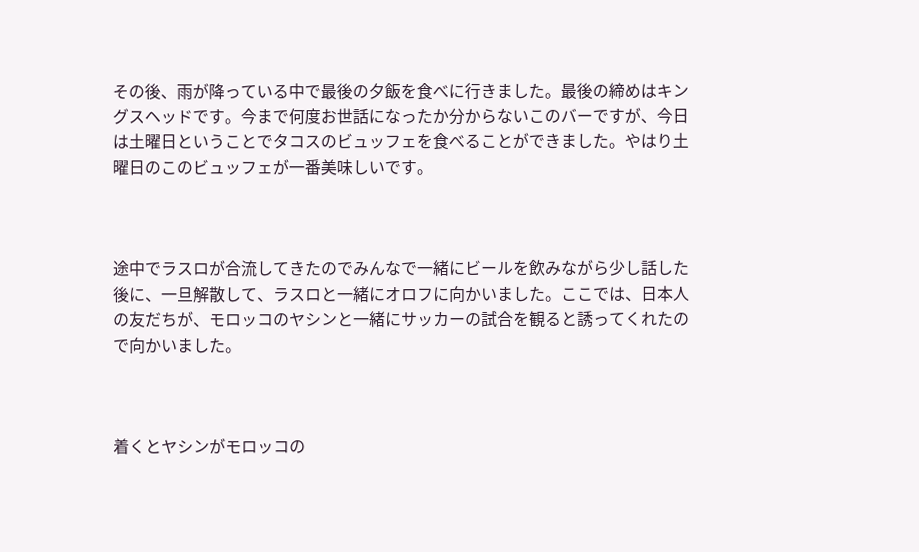その後、雨が降っている中で最後の夕飯を食べに行きました。最後の締めはキングスヘッドです。今まで何度お世話になったか分からないこのバーですが、今日は土曜日ということでタコスのビュッフェを食べることができました。やはり土曜日のこのビュッフェが一番美味しいです。



途中でラスロが合流してきたのでみんなで一緒にビールを飲みながら少し話した後に、一旦解散して、ラスロと一緒にオロフに向かいました。ここでは、日本人の友だちが、モロッコのヤシンと一緒にサッカーの試合を観ると誘ってくれたので向かいました。



着くとヤシンがモロッコの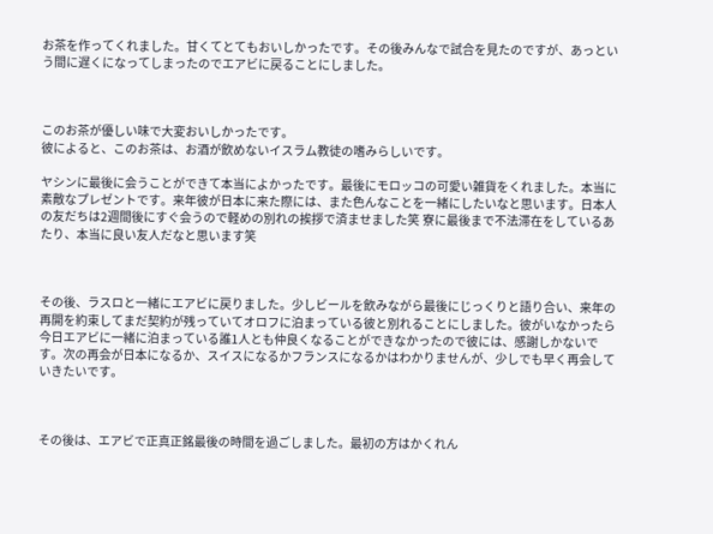お茶を作ってくれました。甘くてとてもおいしかったです。その後みんなで試合を見たのですが、あっという間に遅くになってしまったのでエアビに戻ることにしました。



このお茶が優しい味で大変おいしかったです。
彼によると、このお茶は、お酒が飲めないイスラム教徒の嗜みらしいです。

ヤシンに最後に会うことができて本当によかったです。最後にモロッコの可愛い雑貨をくれました。本当に素敵なプレゼントです。来年彼が日本に来た際には、また色んなことを一緒にしたいなと思います。日本人の友だちは2週間後にすぐ会うので軽めの別れの挨拶で済ませました笑 寮に最後まで不法滞在をしているあたり、本当に良い友人だなと思います笑



その後、ラスロと一緒にエアビに戻りました。少しビールを飲みながら最後にじっくりと語り合い、来年の再開を約束してまだ契約が残っていてオロフに泊まっている彼と別れることにしました。彼がいなかったら今日エアビに一緒に泊まっている誰1人とも仲良くなることができなかったので彼には、感謝しかないです。次の再会が日本になるか、スイスになるかフランスになるかはわかりませんが、少しでも早く再会していきたいです。



その後は、エアビで正真正銘最後の時間を過ごしました。最初の方はかくれん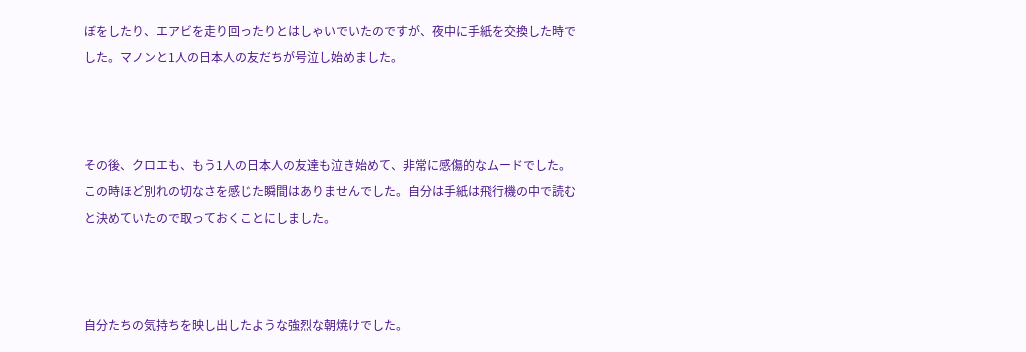ぼをしたり、エアビを走り回ったりとはしゃいでいたのですが、夜中に手紙を交換した時でした。マノンと1人の日本人の友だちが号泣し始めました。



その後、クロエも、もう1人の日本人の友達も泣き始めて、非常に感傷的なムードでした。この時ほど別れの切なさを感じた瞬間はありませんでした。自分は手紙は飛行機の中で読むと決めていたので取っておくことにしました。



自分たちの気持ちを映し出したような強烈な朝焼けでした。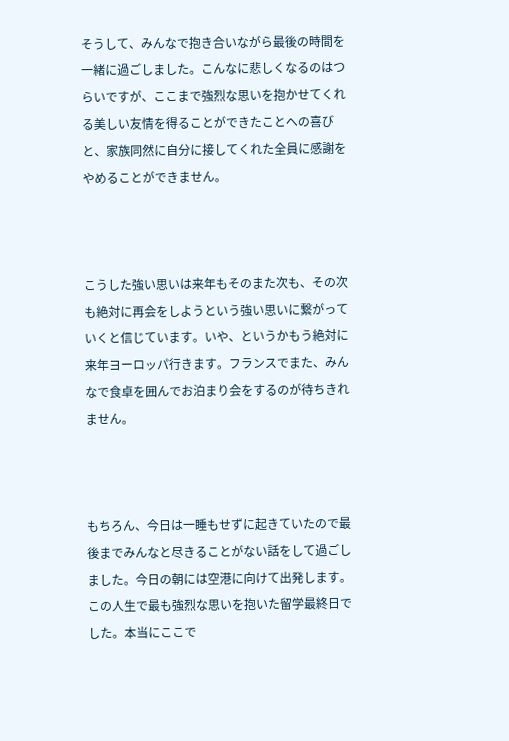そうして、みんなで抱き合いながら最後の時間を一緒に過ごしました。こんなに悲しくなるのはつらいですが、ここまで強烈な思いを抱かせてくれる美しい友情を得ることができたことへの喜びと、家族同然に自分に接してくれた全員に感謝をやめることができません。



こうした強い思いは来年もそのまた次も、その次も絶対に再会をしようという強い思いに繋がっていくと信じています。いや、というかもう絶対に来年ヨーロッパ行きます。フランスでまた、みんなで食卓を囲んでお泊まり会をするのが待ちきれません。



もちろん、今日は一睡もせずに起きていたので最後までみんなと尽きることがない話をして過ごしました。今日の朝には空港に向けて出発します。この人生で最も強烈な思いを抱いた留学最終日でした。本当にここで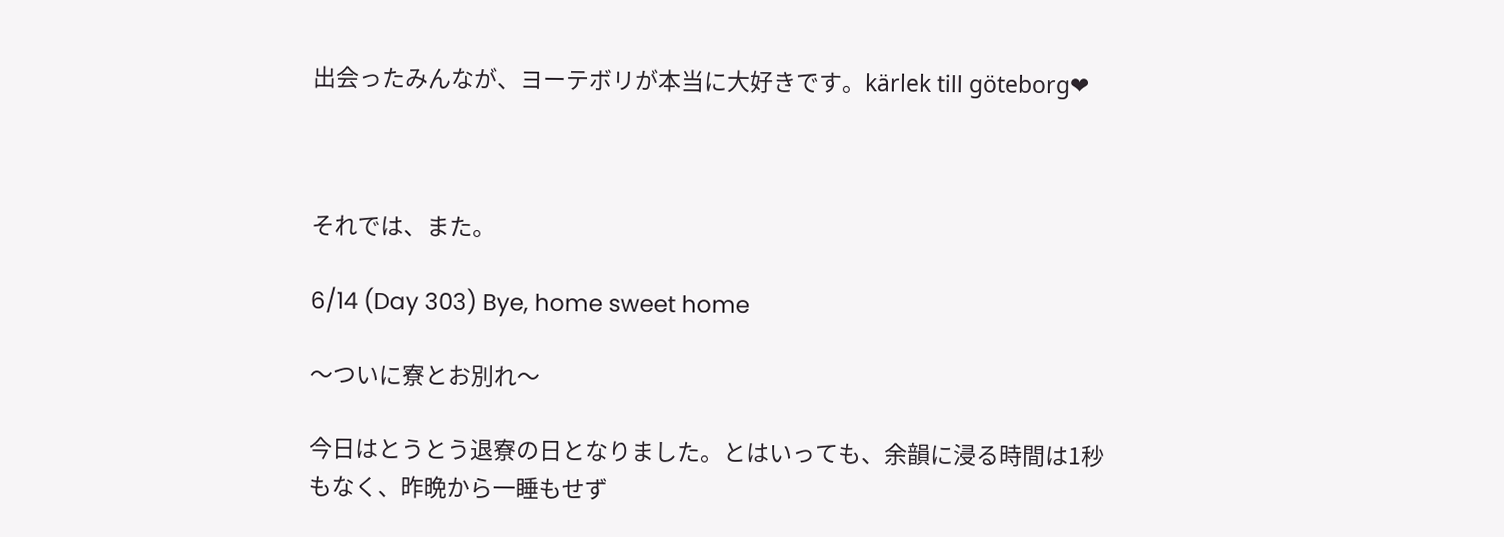出会ったみんなが、ヨーテボリが本当に大好きです。kärlek till göteborg❤



それでは、また。

6/14 (Day 303) Bye, home sweet home

〜ついに寮とお別れ〜

今日はとうとう退寮の日となりました。とはいっても、余韻に浸る時間は1秒もなく、昨晩から一睡もせず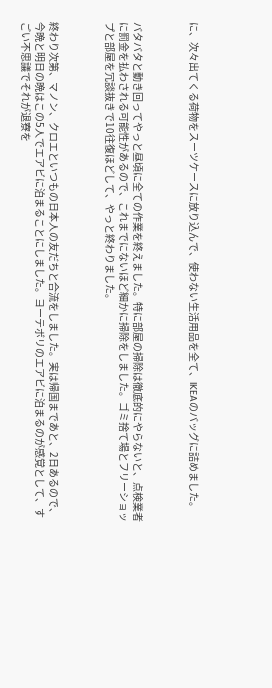に、次々出てくる荷物をスーツケースに放り込んで、使わない生活用品を全て、IKEAのバッグに詰めました。



バタバタと動き回ってやっと昼頃に全ての作業を終えました。特に部屋の掃除は徹底的にやらないと、点検業者に罰金を払わされる可能性があるので、これまでにないほど細かに掃除をしました。ゴミ捨て場とフリーショップと部屋を冗談抜きで10往復ほどして、やっと終わりました。



終わり次第、マノン、クロエといつもの日本人の友だちと合流をしました。実は帰国まであと、2日あるので、今晩と明日の晩はこの5人でエアビに泊まることにしました。ヨーテボリのエアビに泊まるのが感覚として、すごい不思議でそれが退寮を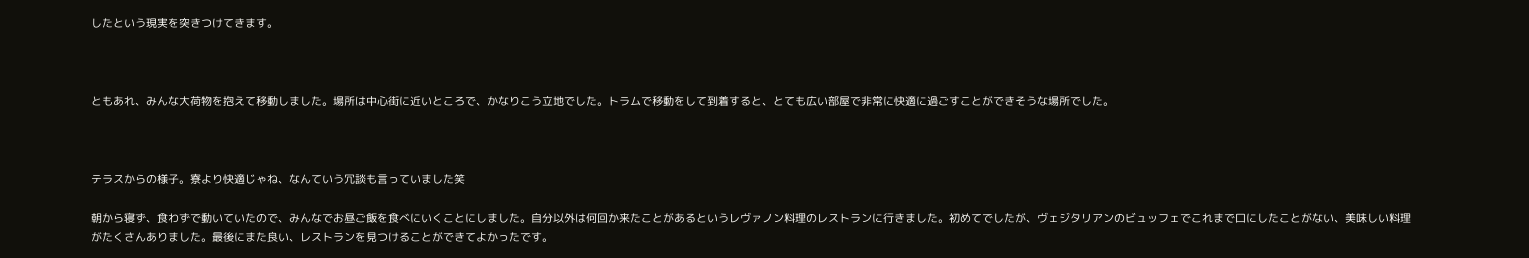したという現実を突きつけてきます。



ともあれ、みんな大荷物を抱えて移動しました。場所は中心街に近いところで、かなりこう立地でした。トラムで移動をして到着すると、とても広い部屋で非常に快適に過ごすことができそうな場所でした。



テラスからの様子。寮より快適じゃね、なんていう冗談も言っていました笑

朝から寝ず、食わずで動いていたので、みんなでお昼ご飯を食べにいくことにしました。自分以外は何回か来たことがあるというレヴァノン料理のレストランに行きました。初めてでしたが、ヴェジタリアンのビュッフェでこれまで口にしたことがない、美味しい料理がたくさんありました。最後にまた良い、レストランを見つけることができてよかったです。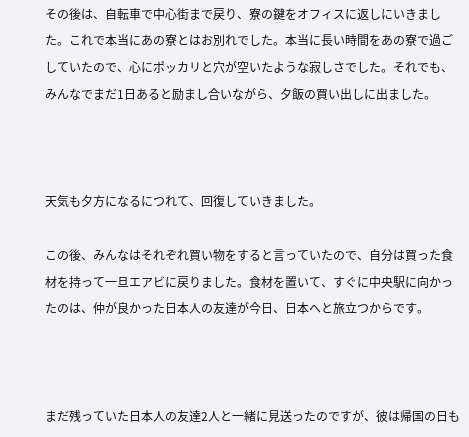その後は、自転車で中心街まで戻り、寮の鍵をオフィスに返しにいきました。これで本当にあの寮とはお別れでした。本当に長い時間をあの寮で過ごしていたので、心にポッカリと穴が空いたような寂しさでした。それでも、みんなでまだ1日あると励まし合いながら、夕飯の買い出しに出ました。



天気も夕方になるにつれて、回復していきました。

この後、みんなはそれぞれ買い物をすると言っていたので、自分は買った食材を持って一旦エアビに戻りました。食材を置いて、すぐに中央駅に向かったのは、仲が良かった日本人の友達が今日、日本へと旅立つからです。



まだ残っていた日本人の友達2人と一緒に見送ったのですが、彼は帰国の日も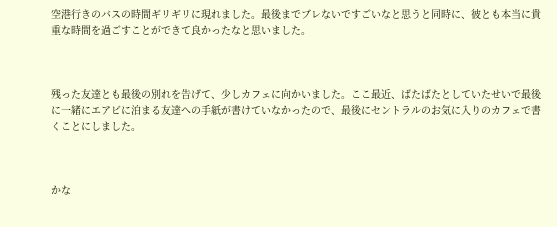空港行きのバスの時間ギリギリに現れました。最後までブレないですごいなと思うと同時に、彼とも本当に貴重な時間を過ごすことができて良かったなと思いました。



残った友達とも最後の別れを告げて、少しカフェに向かいました。ここ最近、ばたばたとしていたせいで最後に一緒にエアビに泊まる友達への手紙が書けていなかったので、最後にセントラルのお気に入りのカフェで書くことにしました。



かな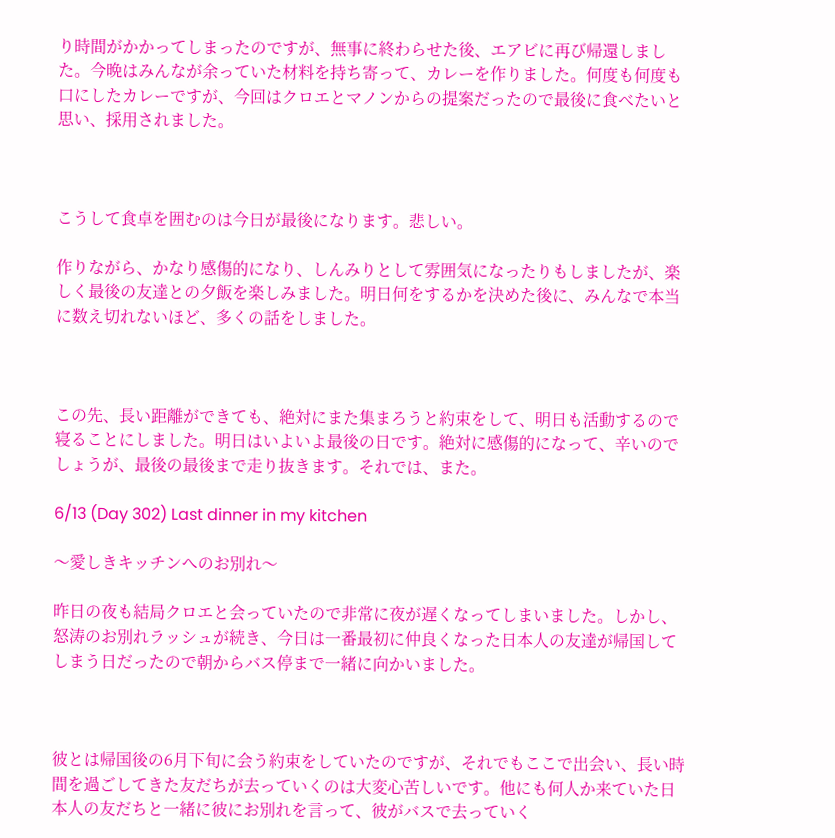り時間がかかってしまったのですが、無事に終わらせた後、エアビに再び帰還しました。今晩はみんなが余っていた材料を持ち寄って、カレーを作りました。何度も何度も口にしたカレーですが、今回はクロエとマノンからの提案だったので最後に食べたいと思い、採用されました。



こうして食卓を囲むのは今日が最後になります。悲しい。

作りながら、かなり感傷的になり、しんみりとして雰囲気になったりもしましたが、楽しく最後の友達との夕飯を楽しみました。明日何をするかを決めた後に、みんなで本当に数え切れないほど、多くの話をしました。



この先、長い距離ができても、絶対にまた集まろうと約束をして、明日も活動するので寝ることにしました。明日はいよいよ最後の日です。絶対に感傷的になって、辛いのでしょうが、最後の最後まで走り抜きます。それでは、また。

6/13 (Day 302) Last dinner in my kitchen

〜愛しきキッチンへのお別れ〜

昨日の夜も結局クロエと会っていたので非常に夜が遅くなってしまいました。しかし、怒涛のお別れラッシュが続き、今日は一番最初に仲良くなった日本人の友達が帰国してしまう日だったので朝からバス停まで一緒に向かいました。



彼とは帰国後の6月下旬に会う約束をしていたのですが、それでもここで出会い、長い時間を過ごしてきた友だちが去っていくのは大変心苦しいです。他にも何人か来ていた日本人の友だちと一緒に彼にお別れを言って、彼がバスで去っていく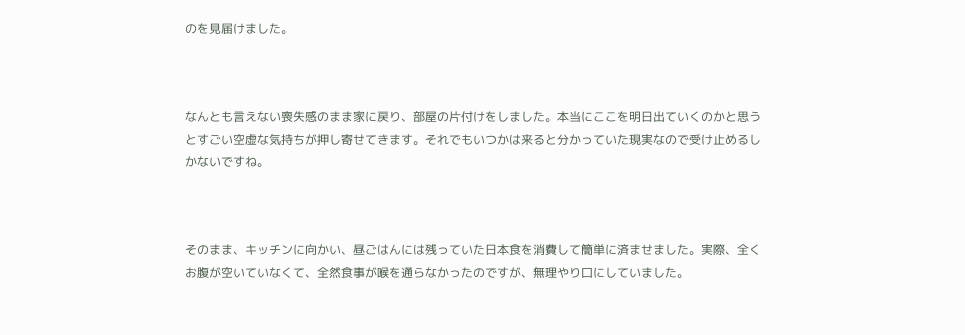のを見届けました。



なんとも言えない喪失感のまま家に戻り、部屋の片付けをしました。本当にここを明日出ていくのかと思うとすごい空虚な気持ちが押し寄せてきます。それでもいつかは来ると分かっていた現実なので受け止めるしかないですね。



そのまま、キッチンに向かい、昼ごはんには残っていた日本食を消費して簡単に済ませました。実際、全くお腹が空いていなくて、全然食事が喉を通らなかったのですが、無理やり口にしていました。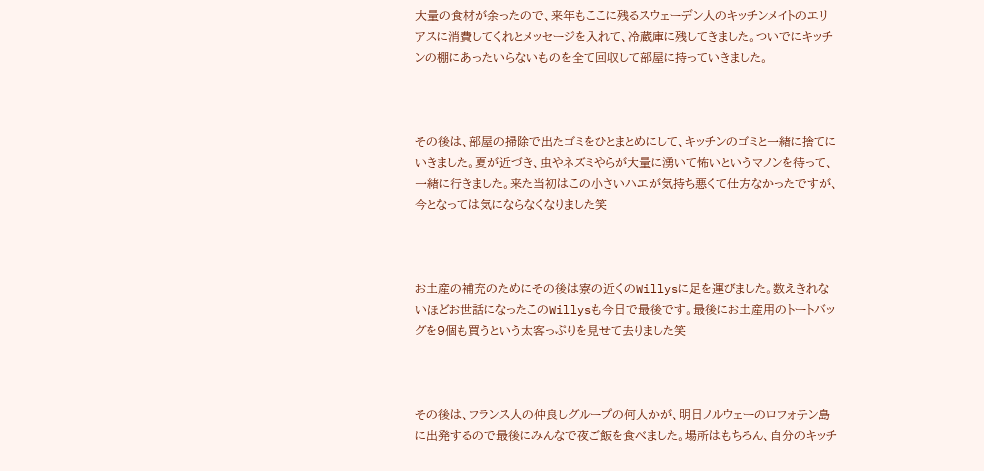大量の食材が余ったので、来年もここに残るスウェーデン人のキッチンメイトのエリアスに消費してくれとメッセージを入れて、冷蔵庫に残してきました。ついでにキッチンの棚にあったいらないものを全て回収して部屋に持っていきました。



その後は、部屋の掃除で出たゴミをひとまとめにして、キッチンのゴミと一緒に捨てにいきました。夏が近づき、虫やネズミやらが大量に湧いて怖いというマノンを待って、一緒に行きました。来た当初はこの小さいハエが気持ち悪くて仕方なかったですが、今となっては気にならなくなりました笑



お土産の補充のためにその後は寮の近くのWillysに足を運びました。数えきれないほどお世話になったこのWillysも今日で最後です。最後にお土産用のトートバッグを9個も買うという太客っぷりを見せて去りました笑



その後は、フランス人の仲良しグループの何人かが、明日ノルウェーのロフォテン島に出発するので最後にみんなで夜ご飯を食べました。場所はもちろん、自分のキッチ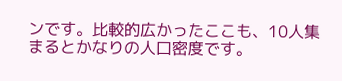ンです。比較的広かったここも、10人集まるとかなりの人口密度です。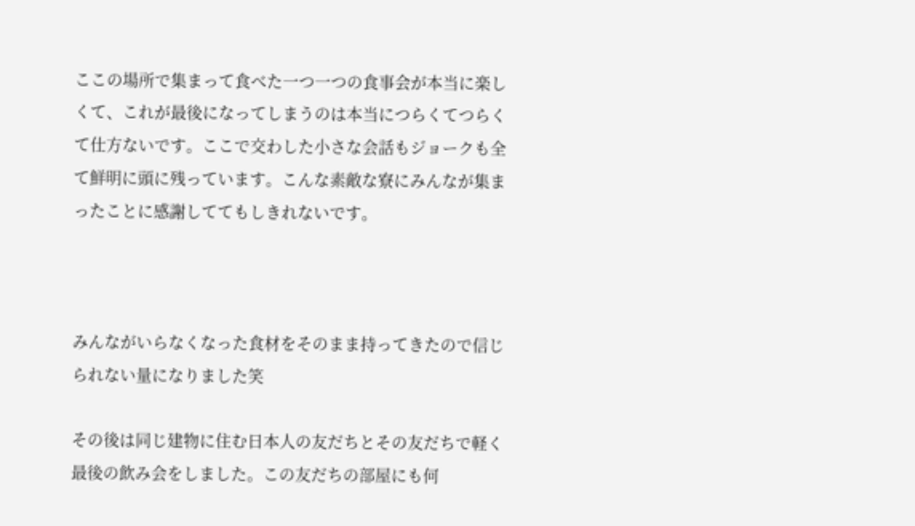ここの場所で集まって食べた一つ一つの食事会が本当に楽しくて、これが最後になってしまうのは本当につらくてつらくて仕方ないです。ここで交わした小さな会話もジョークも全て鮮明に頭に残っています。こんな素敵な寮にみんなが集まったことに感謝しててもしきれないです。



みんながいらなくなった食材をそのまま持ってきたので信じられない量になりました笑

その後は同じ建物に住む日本人の友だちとその友だちで軽く最後の飲み会をしました。この友だちの部屋にも何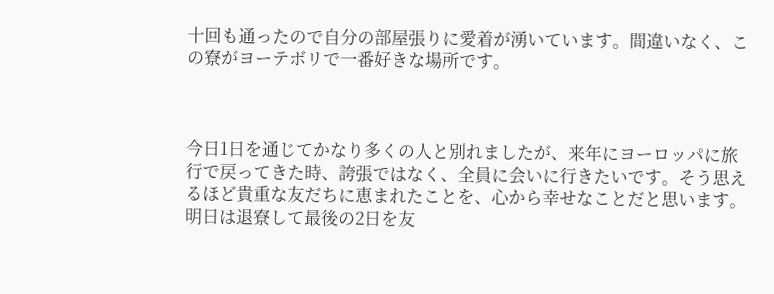十回も通ったので自分の部屋張りに愛着が湧いています。間違いなく、この寮がヨーテボリで一番好きな場所です。



今日1日を通じてかなり多くの人と別れましたが、来年にヨーロッパに旅行で戻ってきた時、誇張ではなく、全員に会いに行きたいです。そう思えるほど貴重な友だちに恵まれたことを、心から幸せなことだと思います。明日は退寮して最後の2日を友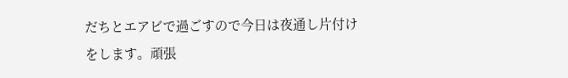だちとエアビで過ごすので今日は夜通し片付けをします。頑張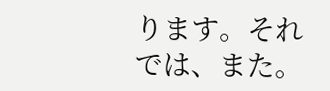ります。それでは、また。